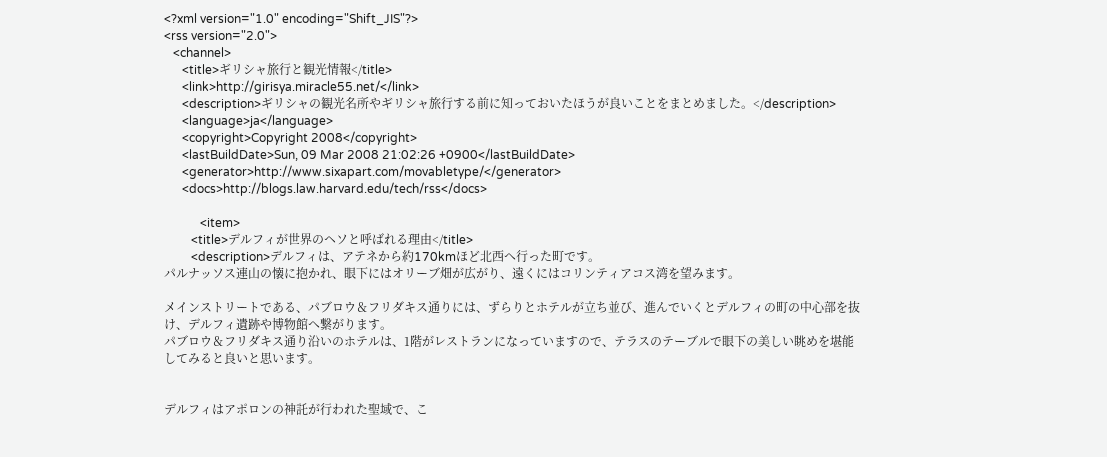<?xml version="1.0" encoding="Shift_JIS"?>
<rss version="2.0">
   <channel>
      <title>ギリシャ旅行と観光情報</title>
      <link>http://girisya.miracle55.net/</link>
      <description>ギリシャの観光名所やギリシャ旅行する前に知っておいたほうが良いことをまとめました。</description>
      <language>ja</language>
      <copyright>Copyright 2008</copyright>
      <lastBuildDate>Sun, 09 Mar 2008 21:02:26 +0900</lastBuildDate>
      <generator>http://www.sixapart.com/movabletype/</generator>
      <docs>http://blogs.law.harvard.edu/tech/rss</docs>

            <item>
         <title>デルフィが世界のヘソと呼ばれる理由</title>
         <description>デルフィは、アテネから約170kmほど北西へ行った町です。
パルナッソス連山の懐に抱かれ、眼下にはオリーブ畑が広がり、遠くにはコリンティアコス湾を望みます。

メインストリートである、パブロウ＆フリダキス通りには、ずらりとホテルが立ち並び、進んでいくとデルフィの町の中心部を抜け、デルフィ遺跡や博物館へ繋がります。
パブロウ＆フリダキス通り沿いのホテルは、1階がレストランになっていますので、テラスのテーブルで眼下の美しい眺めを堪能してみると良いと思います。


デルフィはアポロンの神託が行われた聖域で、こ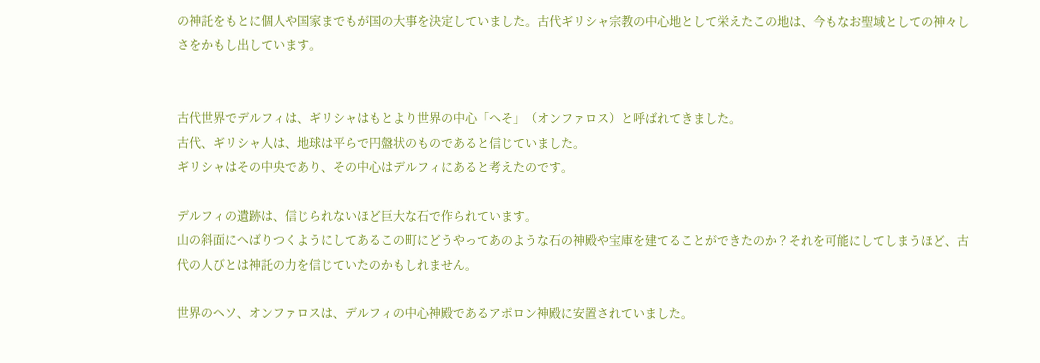の神託をもとに個人や国家までもが国の大事を決定していました。古代ギリシャ宗教の中心地として栄えたこの地は、今もなお聖域としての神々しさをかもし出しています。


古代世界でデルフィは、ギリシャはもとより世界の中心「へそ」（オンファロス）と呼ばれてきました。
古代、ギリシャ人は、地球は平らで円盤状のものであると信じていました。
ギリシャはその中央であり、その中心はデルフィにあると考えたのです。

デルフィの遺跡は、信じられないほど巨大な石で作られています。
山の斜面にへばりつくようにしてあるこの町にどうやってあのような石の神殿や宝庫を建てることができたのか？それを可能にしてしまうほど、古代の人びとは神託の力を信じていたのかもしれません。

世界のヘソ、オンファロスは、デルフィの中心神殿であるアポロン神殿に安置されていました。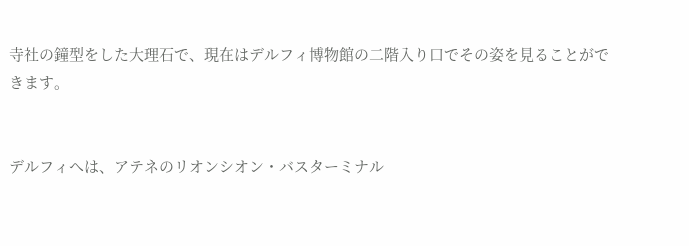寺社の鐘型をした大理石で、現在はデルフィ博物館の二階入り口でその姿を見ることができます。


デルフィへは、アテネのリオンシオン・バスターミナル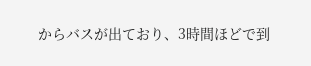からバスが出ており、3時間ほどで到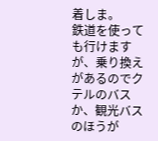着しま。
鉄道を使っても行けますが、乗り換えがあるのでクテルのバスか、観光バスのほうが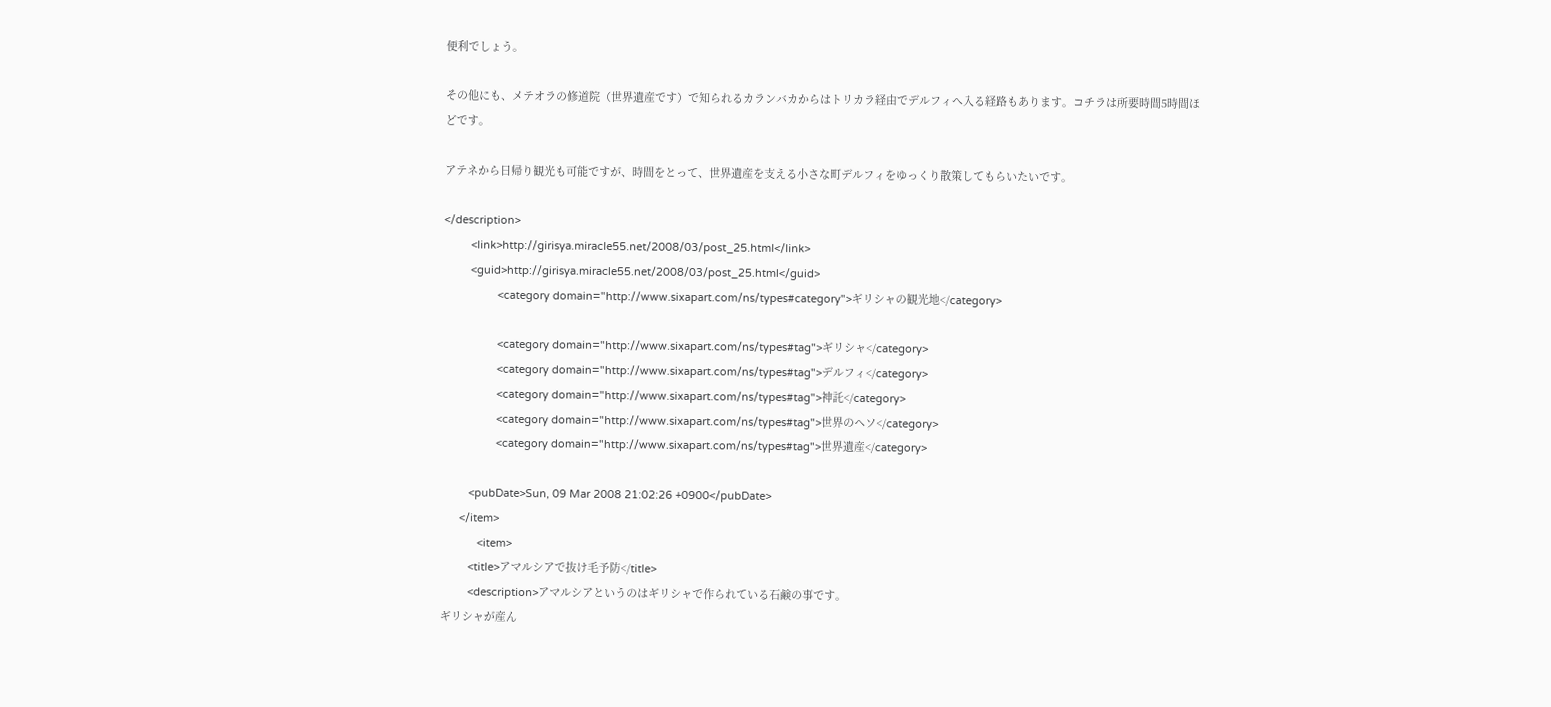便利でしょう。

その他にも、メテオラの修道院（世界遺産です）で知られるカランバカからはトリカラ経由でデルフィへ入る経路もあります。コチラは所要時間5時間ほどです。

アテネから日帰り観光も可能ですが、時間をとって、世界遺産を支える小さな町デルフィをゆっくり散策してもらいたいです。

</description>
         <link>http://girisya.miracle55.net/2008/03/post_25.html</link>
         <guid>http://girisya.miracle55.net/2008/03/post_25.html</guid>
                  <category domain="http://www.sixapart.com/ns/types#category">ギリシャの観光地</category>

                  <category domain="http://www.sixapart.com/ns/types#tag">ギリシャ</category>
                  <category domain="http://www.sixapart.com/ns/types#tag">デルフィ</category>
                  <category domain="http://www.sixapart.com/ns/types#tag">神託</category>
                  <category domain="http://www.sixapart.com/ns/types#tag">世界のヘソ</category>
                  <category domain="http://www.sixapart.com/ns/types#tag">世界遺産</category>

         <pubDate>Sun, 09 Mar 2008 21:02:26 +0900</pubDate>
      </item>
            <item>
         <title>アマルシアで抜け毛予防</title>
         <description>アマルシアというのはギリシャで作られている石鹸の事です。
ギリシャが産ん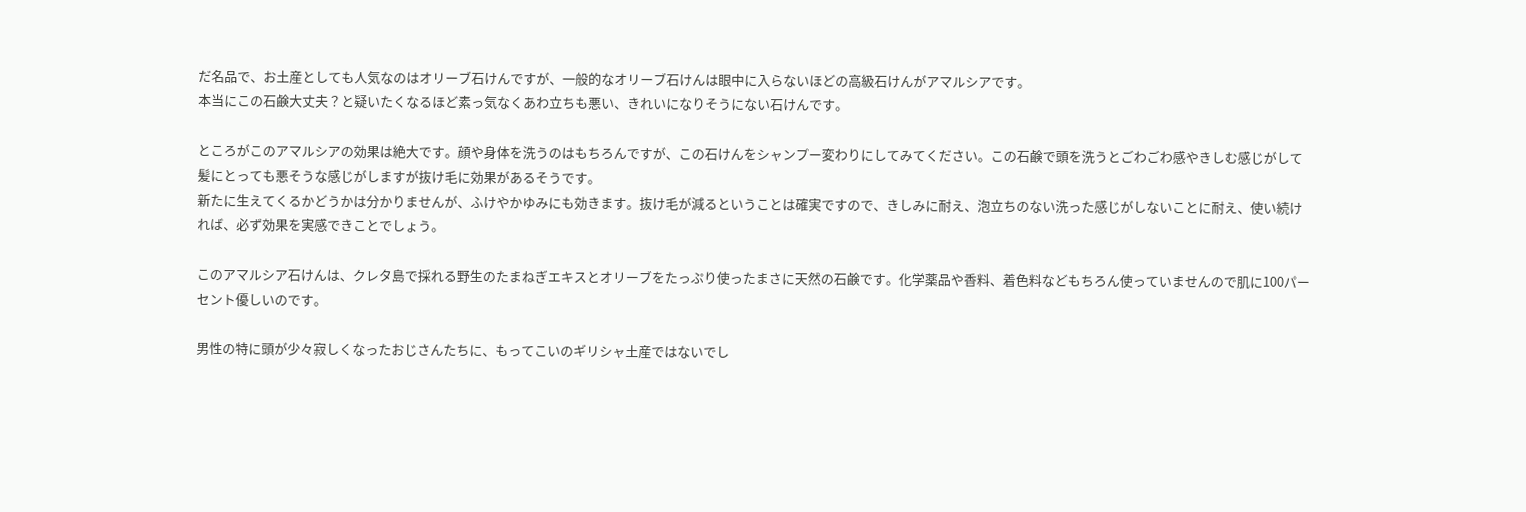だ名品で、お土産としても人気なのはオリーブ石けんですが、一般的なオリーブ石けんは眼中に入らないほどの高級石けんがアマルシアです。
本当にこの石鹸大丈夫？と疑いたくなるほど素っ気なくあわ立ちも悪い、きれいになりそうにない石けんです。

ところがこのアマルシアの効果は絶大です。顔や身体を洗うのはもちろんですが、この石けんをシャンプー変わりにしてみてください。この石鹸で頭を洗うとごわごわ感やきしむ感じがして髪にとっても悪そうな感じがしますが抜け毛に効果があるそうです。
新たに生えてくるかどうかは分かりませんが、ふけやかゆみにも効きます。抜け毛が減るということは確実ですので、きしみに耐え、泡立ちのない洗った感じがしないことに耐え、使い続ければ、必ず効果を実感できことでしょう。

このアマルシア石けんは、クレタ島で採れる野生のたまねぎエキスとオリーブをたっぷり使ったまさに天然の石鹸です。化学薬品や香料、着色料などもちろん使っていませんので肌に100パーセント優しいのです。

男性の特に頭が少々寂しくなったおじさんたちに、もってこいのギリシャ土産ではないでし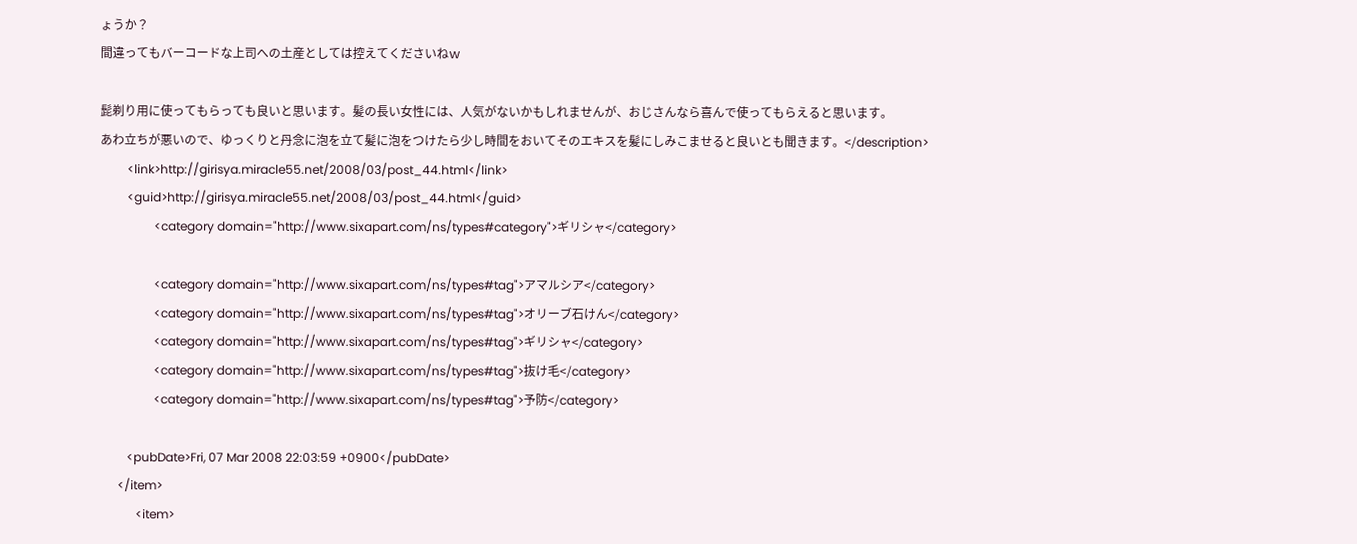ょうか？
間違ってもバーコードな上司への土産としては控えてくださいねｗ

髭剃り用に使ってもらっても良いと思います。髪の長い女性には、人気がないかもしれませんが、おじさんなら喜んで使ってもらえると思います。
あわ立ちが悪いので、ゆっくりと丹念に泡を立て髪に泡をつけたら少し時間をおいてそのエキスを髪にしみこませると良いとも聞きます。</description>
         <link>http://girisya.miracle55.net/2008/03/post_44.html</link>
         <guid>http://girisya.miracle55.net/2008/03/post_44.html</guid>
                  <category domain="http://www.sixapart.com/ns/types#category">ギリシャ</category>

                  <category domain="http://www.sixapart.com/ns/types#tag">アマルシア</category>
                  <category domain="http://www.sixapart.com/ns/types#tag">オリーブ石けん</category>
                  <category domain="http://www.sixapart.com/ns/types#tag">ギリシャ</category>
                  <category domain="http://www.sixapart.com/ns/types#tag">抜け毛</category>
                  <category domain="http://www.sixapart.com/ns/types#tag">予防</category>

         <pubDate>Fri, 07 Mar 2008 22:03:59 +0900</pubDate>
      </item>
            <item>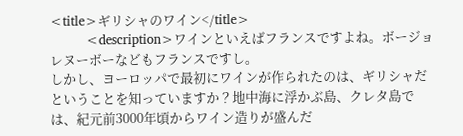<title>ギリシャのワイン</title>
         <description>ワインといえばフランスですよね。ボージョレヌーボーなどもフランスですし。
しかし、ヨーロッパで最初にワインが作られたのは、ギリシャだということを知っていますか？地中海に浮かぶ島、クレタ島では、紀元前3000年頃からワイン造りが盛んだ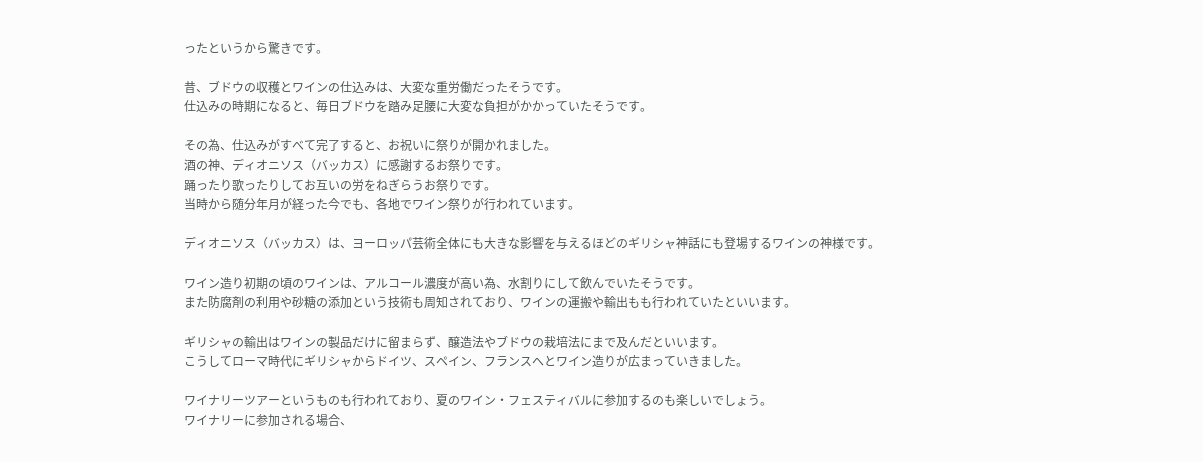ったというから驚きです。

昔、ブドウの収穫とワインの仕込みは、大変な重労働だったそうです。
仕込みの時期になると、毎日ブドウを踏み足腰に大変な負担がかかっていたそうです。

その為、仕込みがすべて完了すると、お祝いに祭りが開かれました。
酒の神、ディオニソス（バッカス）に感謝するお祭りです。
踊ったり歌ったりしてお互いの労をねぎらうお祭りです。
当時から随分年月が経った今でも、各地でワイン祭りが行われています。

ディオニソス（バッカス）は、ヨーロッパ芸術全体にも大きな影響を与えるほどのギリシャ神話にも登場するワインの神様です。

ワイン造り初期の頃のワインは、アルコール濃度が高い為、水割りにして飲んでいたそうです。
また防腐剤の利用や砂糖の添加という技術も周知されており、ワインの運搬や輸出もも行われていたといいます。

ギリシャの輸出はワインの製品だけに留まらず、醸造法やブドウの栽培法にまで及んだといいます。
こうしてローマ時代にギリシャからドイツ、スペイン、フランスへとワイン造りが広まっていきました。

ワイナリーツアーというものも行われており、夏のワイン・フェスティバルに参加するのも楽しいでしょう。
ワイナリーに参加される場合、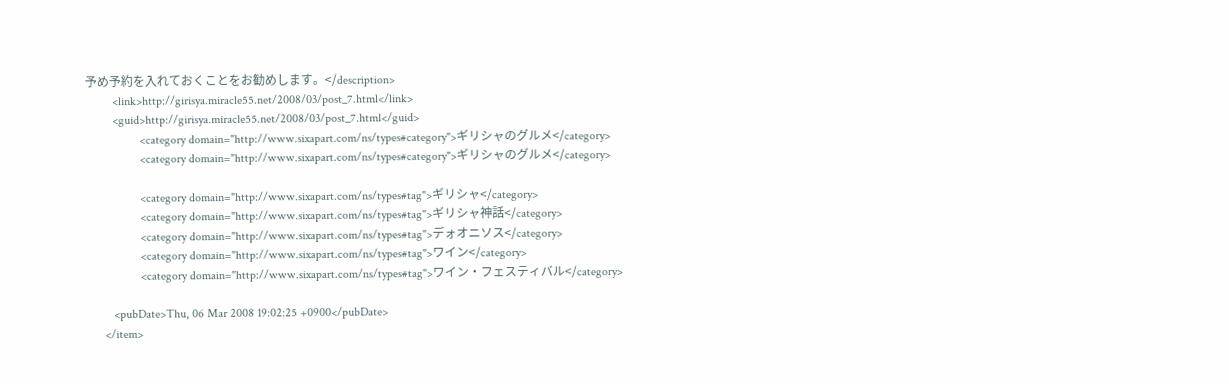予め予約を入れておくことをお勧めします。</description>
         <link>http://girisya.miracle55.net/2008/03/post_7.html</link>
         <guid>http://girisya.miracle55.net/2008/03/post_7.html</guid>
                  <category domain="http://www.sixapart.com/ns/types#category">ギリシャのグルメ</category>
                  <category domain="http://www.sixapart.com/ns/types#category">ギリシャのグルメ</category>

                  <category domain="http://www.sixapart.com/ns/types#tag">ギリシャ</category>
                  <category domain="http://www.sixapart.com/ns/types#tag">ギリシャ神話</category>
                  <category domain="http://www.sixapart.com/ns/types#tag">デォオニソス</category>
                  <category domain="http://www.sixapart.com/ns/types#tag">ワイン</category>
                  <category domain="http://www.sixapart.com/ns/types#tag">ワイン・フェスティバル</category>

         <pubDate>Thu, 06 Mar 2008 19:02:25 +0900</pubDate>
      </item>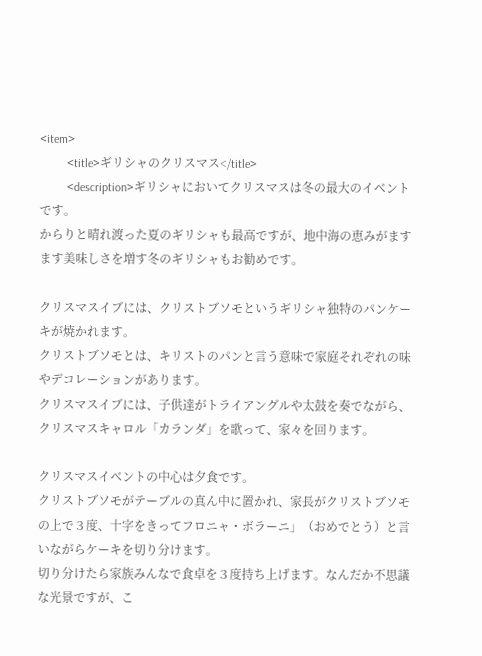<item>
         <title>ギリシャのクリスマス</title>
         <description>ギリシャにおいてクリスマスは冬の最大のイベントです。
からりと晴れ渡った夏のギリシャも最高ですが、地中海の恵みがますます美味しさを増す冬のギリシャもお勧めです。

クリスマスイブには、クリストブソモというギリシャ独特のパンケーキが焼かれます。
クリストブソモとは、キリストのパンと言う意味で家庭それぞれの味やデコレーションがあります。
クリスマスイブには、子供達がトライアングルや太鼓を奏でながら、クリスマスキャロル「カランダ」を歌って、家々を回ります。

クリスマスイベントの中心は夕食です。
クリストブソモがテーブルの真ん中に置かれ、家長がクリストブソモの上で３度、十字をきってフロニャ・ボラーニ」（おめでとう）と言いながらケーキを切り分けます。
切り分けたら家族みんなで食卓を３度持ち上げます。なんだか不思議な光景ですが、こ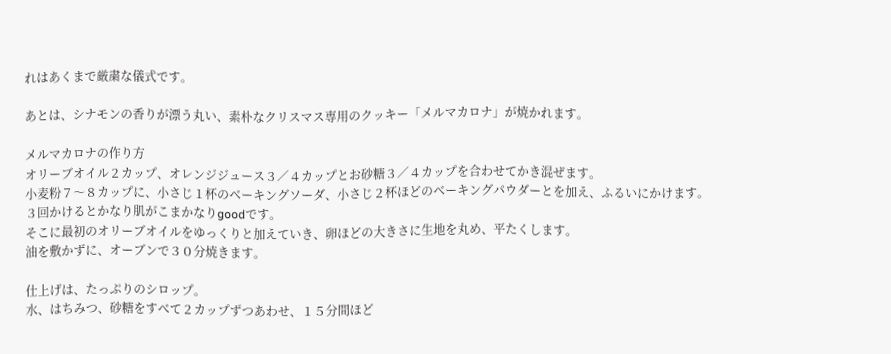れはあくまで厳粛な儀式です。

あとは、シナモンの香りが漂う丸い、素朴なクリスマス専用のクッキー「メルマカロナ」が焼かれます。

メルマカロナの作り方
オリーブオイル２カップ、オレンジジュース３／４カップとお砂糖３／４カップを合わせてかき混ぜます。
小麦粉７〜８カップに、小さじ１杯のベーキングソーダ、小さじ２杯ほどのベーキングパウダーとを加え、ふるいにかけます。
３回かけるとかなり肌がこまかなりgoodです。
そこに最初のオリーブオイルをゆっくりと加えていき、卵ほどの大きさに生地を丸め、平たくします。
油を敷かずに、オーブンで３０分焼きます。

仕上げは、たっぷりのシロップ。
水、はちみつ、砂糖をすべて２カップずつあわせ、１５分間ほど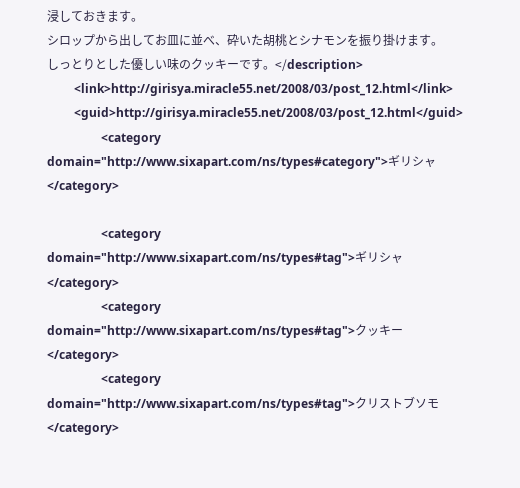浸しておきます。
シロップから出してお皿に並べ、砕いた胡桃とシナモンを振り掛けます。
しっとりとした優しい味のクッキーです。</description>
         <link>http://girisya.miracle55.net/2008/03/post_12.html</link>
         <guid>http://girisya.miracle55.net/2008/03/post_12.html</guid>
                  <category domain="http://www.sixapart.com/ns/types#category">ギリシャ</category>

                  <category domain="http://www.sixapart.com/ns/types#tag">ギリシャ</category>
                  <category domain="http://www.sixapart.com/ns/types#tag">クッキー</category>
                  <category domain="http://www.sixapart.com/ns/types#tag">クリストブソモ</category>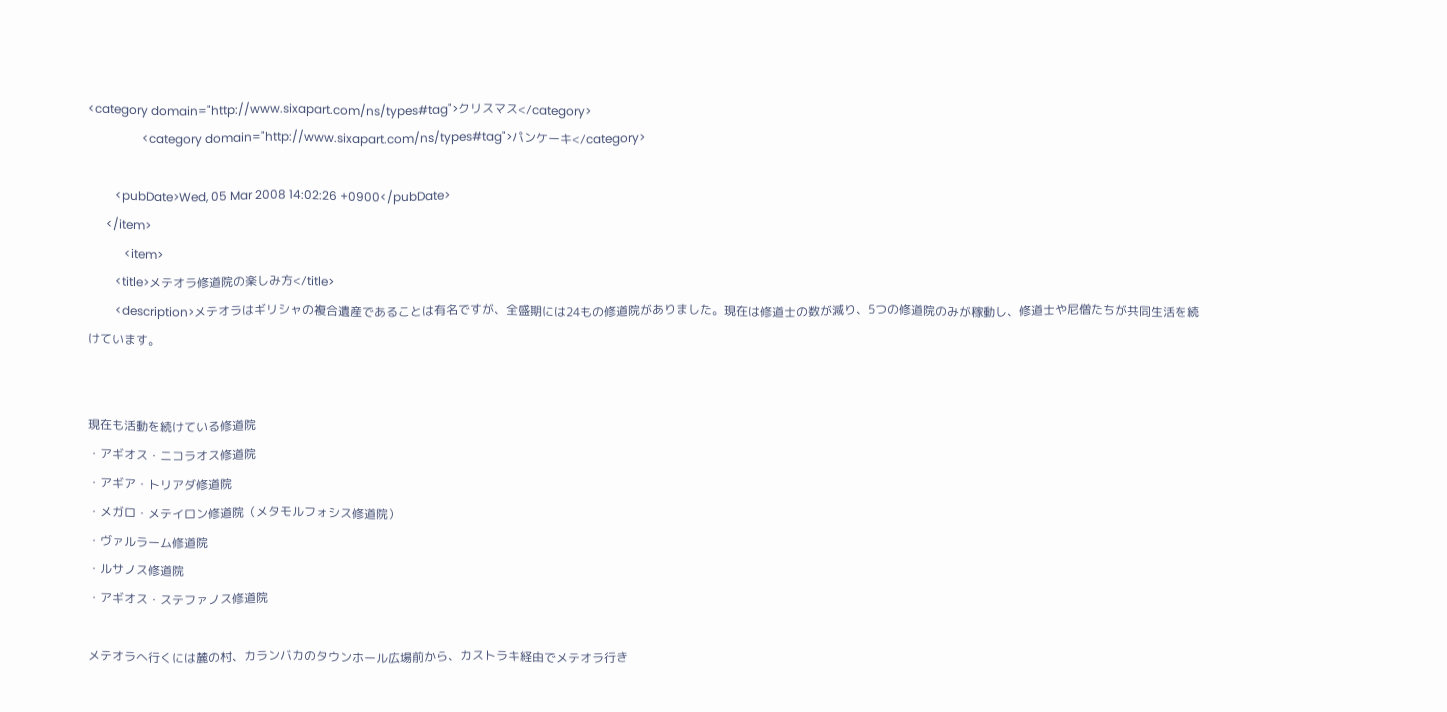<category domain="http://www.sixapart.com/ns/types#tag">クリスマス</category>
                  <category domain="http://www.sixapart.com/ns/types#tag">パンケーキ</category>

         <pubDate>Wed, 05 Mar 2008 14:02:26 +0900</pubDate>
      </item>
            <item>
         <title>メテオラ修道院の楽しみ方</title>
         <description>メテオラはギリシャの複合遺産であることは有名ですが、全盛期には24もの修道院がありました。現在は修道士の数が減り、5つの修道院のみが稼動し、修道士や尼僧たちが共同生活を続けています。


現在も活動を続けている修道院
・アギオス・ニコラオス修道院
・アギア・トリアダ修道院
・メガロ・メテイロン修道院（メタモルフォシス修道院）
・ヴァルラーム修道院
・ルサノス修道院
・アギオス・ステファノス修道院

メテオラへ行くには麓の村、カランバカのタウンホール広場前から、カストラキ経由でメテオラ行き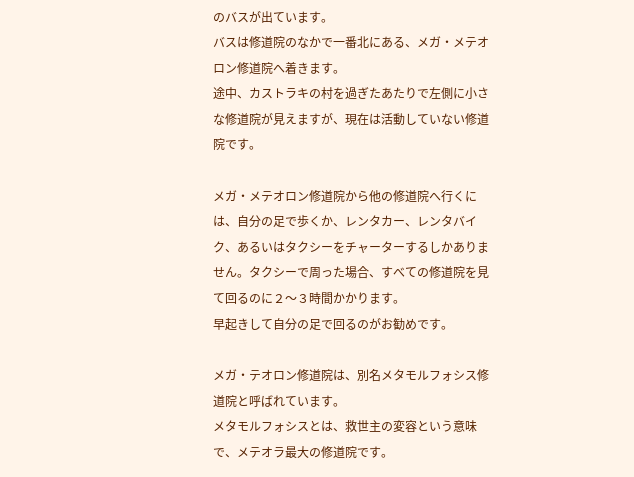のバスが出ています。
バスは修道院のなかで一番北にある、メガ・メテオロン修道院へ着きます。
途中、カストラキの村を過ぎたあたりで左側に小さな修道院が見えますが、現在は活動していない修道院です。

メガ・メテオロン修道院から他の修道院へ行くには、自分の足で歩くか、レンタカー、レンタバイク、あるいはタクシーをチャーターするしかありません。タクシーで周った場合、すべての修道院を見て回るのに２〜３時間かかります。
早起きして自分の足で回るのがお勧めです。

メガ・テオロン修道院は、別名メタモルフォシス修道院と呼ばれています。
メタモルフォシスとは、救世主の変容という意味で、メテオラ最大の修道院です。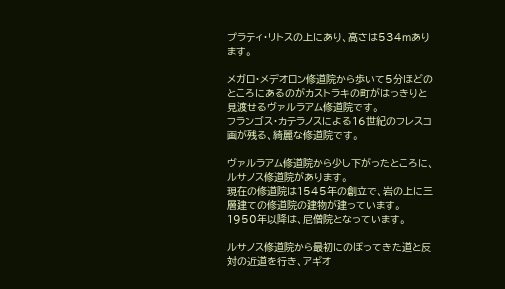プラティ・リトスの上にあり、高さは534ｍあります。

メガロ・メデオロン修道院から歩いて5分ほどのところにあるのがカストラキの町がはっきりと見渡せるヴァルラアム修道院です。
フランゴス・カテラノスによる16世紀のフレスコ画が残る、綺麗な修道院です。

ヴァルラアム修道院から少し下がったところに、ルサノス修道院があります。
現在の修道院は1545年の創立で、岩の上に三層建ての修道院の建物が建っています。
1950年以降は、尼僧院となっています。

ルサノス修道院から最初にのぼってきた道と反対の近道を行き、アギオ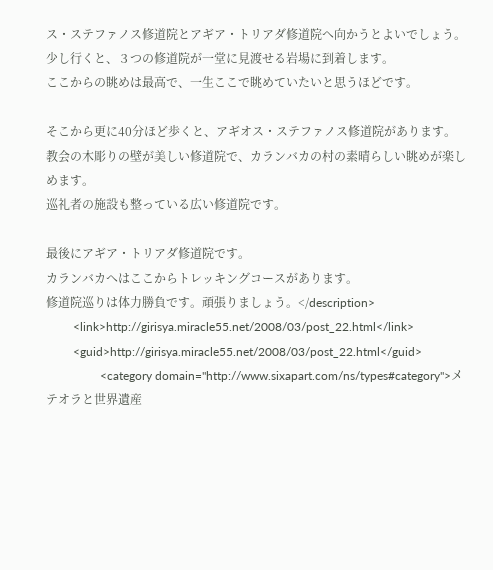ス・ステファノス修道院とアギア・トリアダ修道院へ向かうとよいでしょう。
少し行くと、３つの修道院が一堂に見渡せる岩場に到着します。
ここからの眺めは最高で、一生ここで眺めていたいと思うほどです。

そこから更に40分ほど歩くと、アギオス・ステファノス修道院があります。
教会の木彫りの壁が美しい修道院で、カランバカの村の素晴らしい眺めが楽しめます。
巡礼者の施設も整っている広い修道院です。

最後にアギア・トリアダ修道院です。
カランバカへはここからトレッキングコースがあります。
修道院巡りは体力勝負です。頑張りましょう。</description>
         <link>http://girisya.miracle55.net/2008/03/post_22.html</link>
         <guid>http://girisya.miracle55.net/2008/03/post_22.html</guid>
                  <category domain="http://www.sixapart.com/ns/types#category">メテオラと世界遺産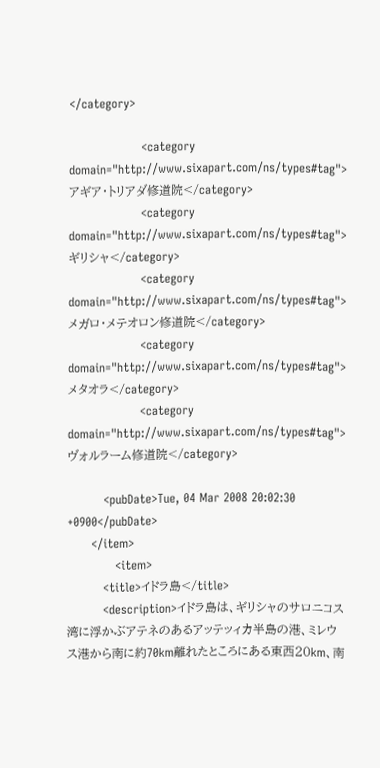</category>

                  <category domain="http://www.sixapart.com/ns/types#tag">アギア・トリアダ修道院</category>
                  <category domain="http://www.sixapart.com/ns/types#tag">ギリシャ</category>
                  <category domain="http://www.sixapart.com/ns/types#tag">メガロ・メテオロン修道院</category>
                  <category domain="http://www.sixapart.com/ns/types#tag">メタオラ</category>
                  <category domain="http://www.sixapart.com/ns/types#tag">ヴォルラーム修道院</category>

         <pubDate>Tue, 04 Mar 2008 20:02:30 +0900</pubDate>
      </item>
            <item>
         <title>イドラ島</title>
         <description>イドラ島は、ギリシャのサロニコス湾に浮かぶアテネのあるアッテッィカ半島の港、ミレウス港から南に約70km離れたところにある東西２０km、南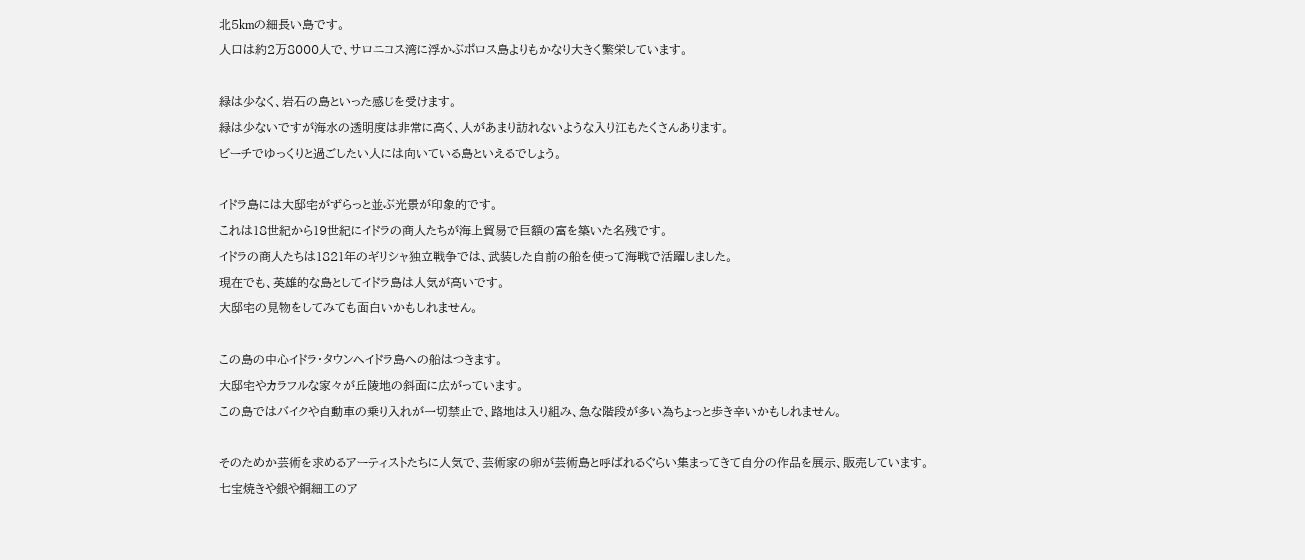北５kmの細長い島です。
人口は約2万8000人で、サロニコス湾に浮かぶポロス島よりもかなり大きく繁栄しています。

緑は少なく、岩石の島といった感じを受けます。
緑は少ないですが海水の透明度は非常に高く、人があまり訪れないような入り江もたくさんあります。
ビーチでゆっくりと過ごしたい人には向いている島といえるでしょう。

イドラ島には大邸宅がずらっと並ぶ光景が印象的です。
これは18世紀から19世紀にイドラの商人たちが海上貿易で巨額の富を築いた名残です。
イドラの商人たちは1821年のギリシャ独立戦争では、武装した自前の船を使って海戦で活躍しました。
現在でも、英雄的な島としてイドラ島は人気が高いです。
大邸宅の見物をしてみても面白いかもしれません。

この島の中心イドラ・タウンへイドラ島への船はつきます。
大邸宅やカラフルな家々が丘陵地の斜面に広がっています。
この島ではバイクや自動車の乗り入れが一切禁止で、路地は入り組み、急な階段が多い為ちょっと歩き辛いかもしれません。

そのためか芸術を求めるアーティストたちに人気で、芸術家の卵が芸術島と呼ばれるぐらい集まってきて自分の作品を展示、販売しています。
七宝焼きや銀や銅細工のア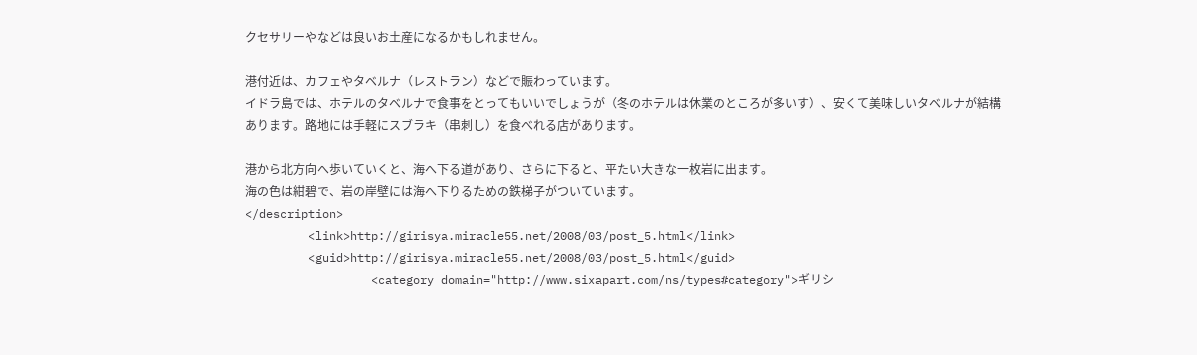クセサリーやなどは良いお土産になるかもしれません。

港付近は、カフェやタベルナ（レストラン）などで賑わっています。
イドラ島では、ホテルのタベルナで食事をとってもいいでしょうが（冬のホテルは休業のところが多いす）、安くて美味しいタベルナが結構あります。路地には手軽にスブラキ（串刺し）を食べれる店があります。

港から北方向へ歩いていくと、海へ下る道があり、さらに下ると、平たい大きな一枚岩に出ます。
海の色は紺碧で、岩の岸壁には海へ下りるための鉄梯子がついています。
</description>
         <link>http://girisya.miracle55.net/2008/03/post_5.html</link>
         <guid>http://girisya.miracle55.net/2008/03/post_5.html</guid>
                  <category domain="http://www.sixapart.com/ns/types#category">ギリシ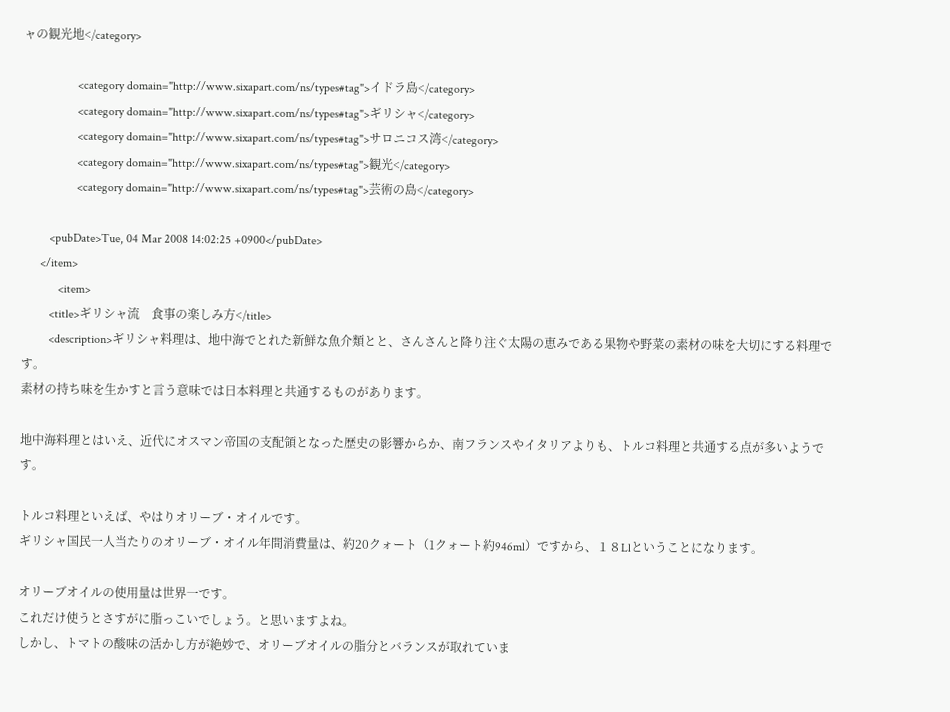ャの観光地</category>

                  <category domain="http://www.sixapart.com/ns/types#tag">イドラ島</category>
                  <category domain="http://www.sixapart.com/ns/types#tag">ギリシャ</category>
                  <category domain="http://www.sixapart.com/ns/types#tag">サロニコス湾</category>
                  <category domain="http://www.sixapart.com/ns/types#tag">観光</category>
                  <category domain="http://www.sixapart.com/ns/types#tag">芸術の島</category>

         <pubDate>Tue, 04 Mar 2008 14:02:25 +0900</pubDate>
      </item>
            <item>
         <title>ギリシャ流　食事の楽しみ方</title>
         <description>ギリシャ料理は、地中海でとれた新鮮な魚介類とと、さんさんと降り注ぐ太陽の恵みである果物や野菜の素材の味を大切にする料理です。
素材の持ち味を生かすと言う意味では日本料理と共通するものがあります。

地中海料理とはいえ、近代にオスマン帝国の支配領となった歴史の影響からか、南フランスやイタリアよりも、トルコ料理と共通する点が多いようです。

トルコ料理といえば、やはりオリーブ・オイルです。
ギリシャ国民一人当たりのオリーブ・オイル年間消費量は、約20クォート（1クォート約946ml）ですから、１８Llということになります。

オリーブオイルの使用量は世界一です。
これだけ使うとさすがに脂っこいでしょう。と思いますよね。
しかし、トマトの酸味の活かし方が絶妙で、オリーブオイルの脂分とバランスが取れていま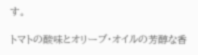す。

トマトの酸味とオリーブ・オイルの芳醇な香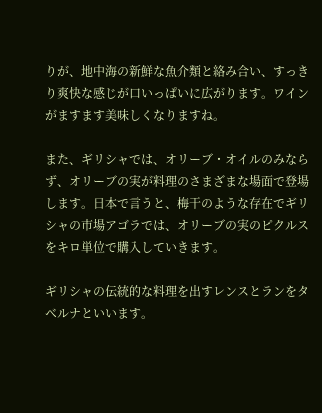りが、地中海の新鮮な魚介類と絡み合い、すっきり爽快な感じが口いっぱいに広がります。ワインがますます美味しくなりますね。

また、ギリシャでは、オリーブ・オイルのみならず、オリーブの実が料理のさまざまな場面で登場します。日本で言うと、梅干のような存在でギリシャの市場アゴラでは、オリーブの実のピクルスをキロ単位で購入していきます。

ギリシャの伝統的な料理を出すレンスとランをタベルナといいます。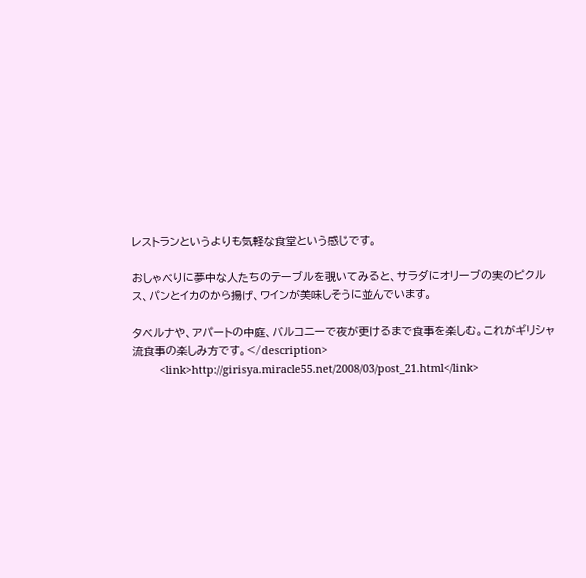レストランというよりも気軽な食堂という感じです。

おしゃべりに夢中な人たちのテーブルを覗いてみると、サラダにオリーブの実のピクルス、パンとイカのから揚げ、ワインが美味しそうに並んでいます。

タベルナや、アパートの中庭、バルコニーで夜が更けるまで食事を楽しむ。これがギリシャ流食事の楽しみ方です。</description>
         <link>http://girisya.miracle55.net/2008/03/post_21.html</link>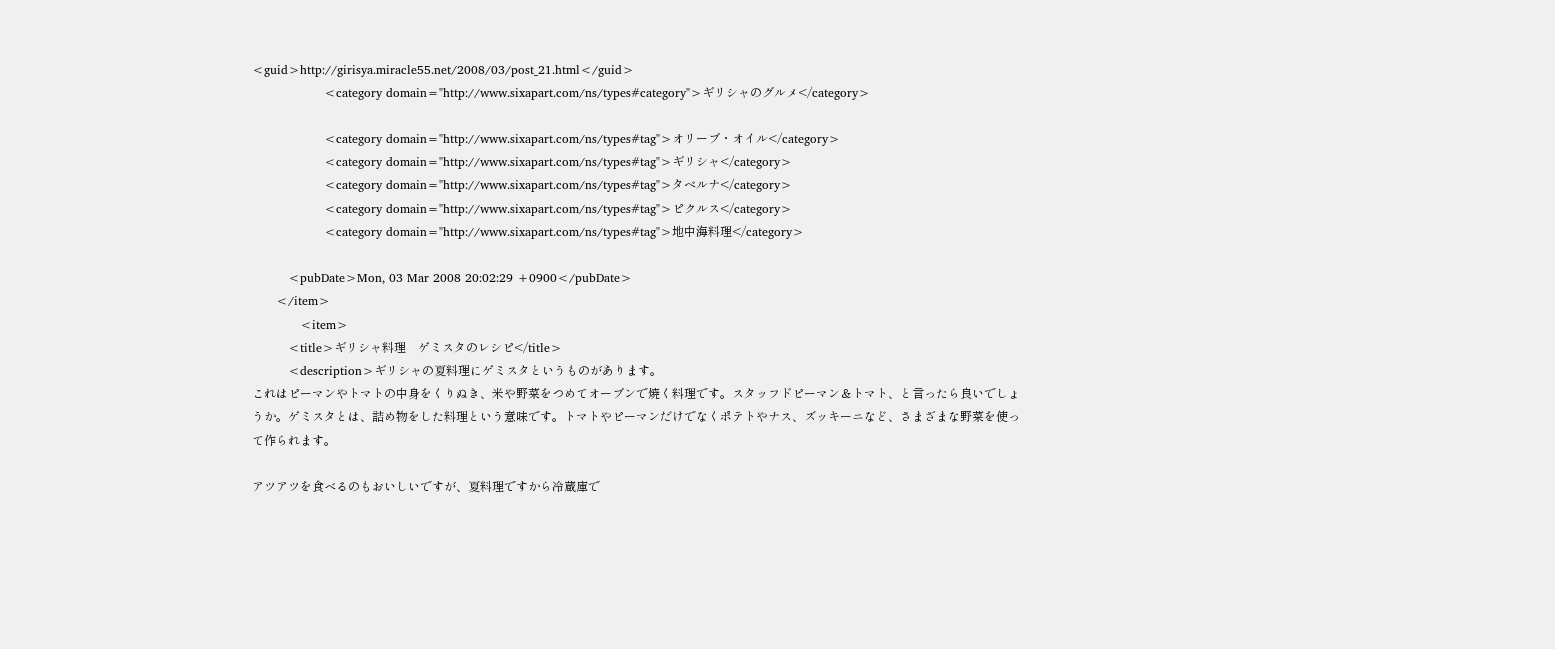<guid>http://girisya.miracle55.net/2008/03/post_21.html</guid>
                  <category domain="http://www.sixapart.com/ns/types#category">ギリシャのグルメ</category>

                  <category domain="http://www.sixapart.com/ns/types#tag">オリーブ・オイル</category>
                  <category domain="http://www.sixapart.com/ns/types#tag">ギリシャ</category>
                  <category domain="http://www.sixapart.com/ns/types#tag">タベルナ</category>
                  <category domain="http://www.sixapart.com/ns/types#tag">ピクルス</category>
                  <category domain="http://www.sixapart.com/ns/types#tag">地中海料理</category>

         <pubDate>Mon, 03 Mar 2008 20:02:29 +0900</pubDate>
      </item>
            <item>
         <title>ギリシャ料理　ゲミスタのレシピ</title>
         <description>ギリシャの夏料理にゲミスタというものがあります。
これはピーマンやトマトの中身をくりぬき、米や野菜をつめてオーブンで焼く料理です。スタッフドピーマン＆トマト、と言ったら良いでしょうか。ゲミスタとは、詰め物をした料理という意味です。トマトやピーマンだけでなくポテトやナス、ズッキーニなど、さまざまな野菜を使って作られます。

アツアツを食べるのもおいしいですが、夏料理ですから冷蔵庫で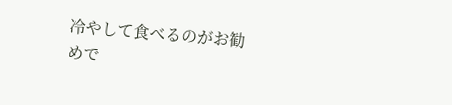冷やして食べるのがお勧めで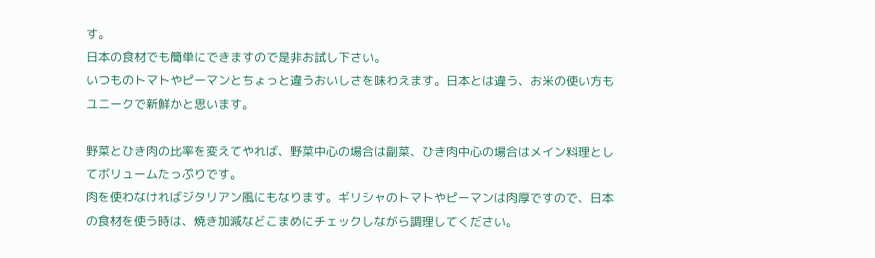す。
日本の食材でも簡単にできますので是非お試し下さい。
いつものトマトやピーマンとちょっと違うおいしさを味わえます。日本とは違う、お米の使い方もユニークで新鮮かと思います。

野菜とひき肉の比率を変えてやれば、野菜中心の場合は副菜、ひき肉中心の場合はメイン料理としてボリュームたっぷりです。
肉を使わなければジタリアン風にもなります。ギリシャのトマトやピーマンは肉厚ですので、日本の食材を使う時は、焼き加減などこまめにチェックしながら調理してください。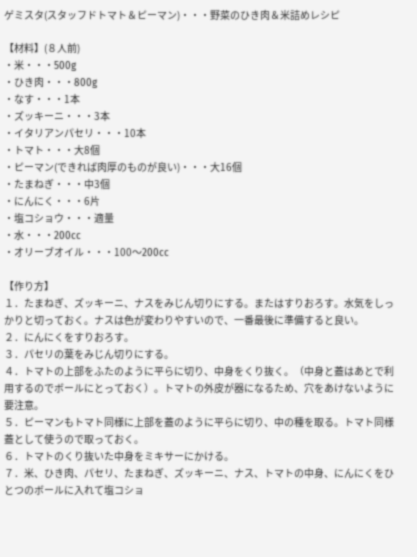ゲミスタ(スタッフドトマト＆ピーマン)・・・野菜のひき肉＆米詰めレシピ

【材料】(８人前)
・米・・・500g
・ひき肉・・・800g
・なす・・・1本
・ズッキーニ・・・3本
・イタリアンパセリ・・・10本
・トマト・・・大8個
・ピーマン(できれば肉厚のものが良い)・・・大16個
・たまねぎ・・・中3個
・にんにく・・・6片
・塩コショウ・・・適量
・水・・・200cc
・オリーブオイル・・・100〜200cc

【作り方】
１．たまねぎ、ズッキーニ、ナスをみじん切りにする。またはすりおろす。水気をしっかりと切っておく。ナスは色が変わりやすいので、一番最後に準備すると良い。
２．にんにくをすりおろす。
３．パセリの葉をみじん切りにする。
４．トマトの上部をふたのように平らに切り、中身をくり抜く。（中身と蓋はあとで利用するのでボールにとっておく）。トマトの外皮が器になるため、穴をあけないように要注意。
５．ピーマンもトマト同様に上部を蓋のように平らに切り、中の種を取る。トマト同様蓋として使うので取っておく。
６．トマトのくり抜いた中身をミキサーにかける。
７．米、ひき肉、パセリ、たまねぎ、ズッキーニ、ナス、トマトの中身、にんにくをひとつのボールに入れて塩コショ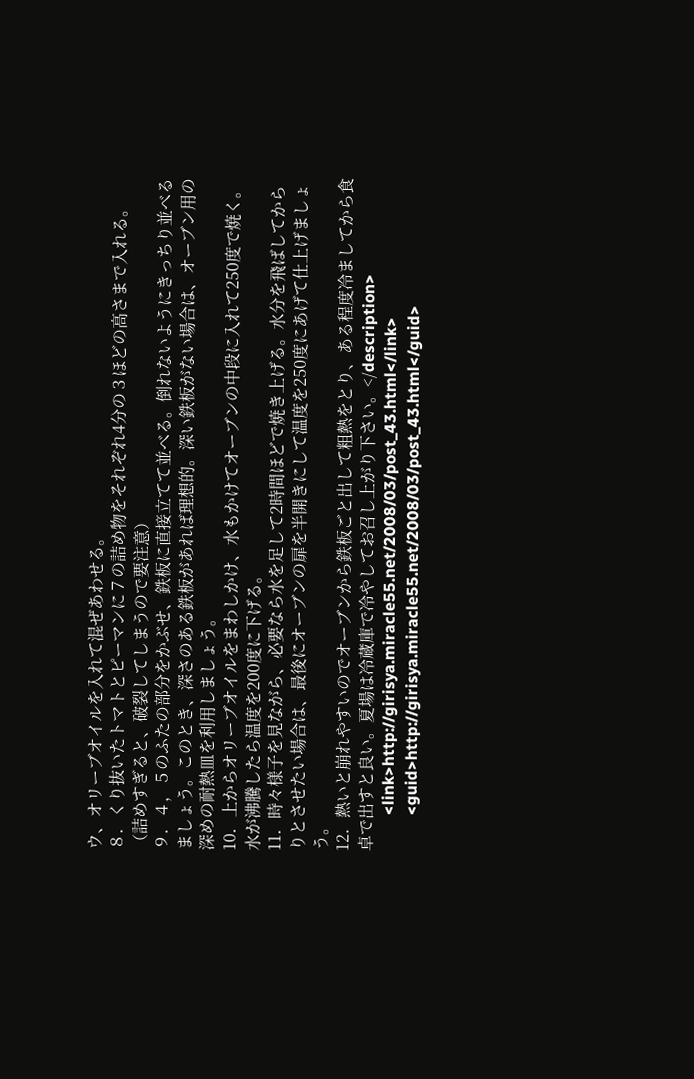ウ、オリーブオイルを入れて混ぜあわせる。
８．くり抜いたトマトとピーマンに７の詰め物をそれぞれ4分の３ほどの高さまで入れる。（詰めすぎると、破裂してしまうので要注意）
９．４，５のふたの部分をかぶせ、鉄板に直接立てて並べる。倒れないようにきっちり並べるましょう。このとき、深さのある鉄板があれば理想的。深い鉄板がない場合は、オーブン用の深めの耐熱皿を利用しましょう。
10．上からオリーブオイルをまわしかけ、水もかけてオーブンの中段に入れて250度で焼く。水が沸騰したら温度を200度に下げる。
11．時々様子を見ながら、必要なら水を足して2時間ほどで焼き上げる。水分を飛ばしてからりとさせたい場合は、最後にオーブンの扉を半開きにして温度を250度にあげて仕上げましょう。
12．熱いと崩れやすいのでオーブンから鉄板ごと出して粗熱をとり、ある程度冷ましてから食卓で出すと良い。夏場は冷蔵庫で冷やしてお召し上がり下さい。</description>
         <link>http://girisya.miracle55.net/2008/03/post_43.html</link>
         <guid>http://girisya.miracle55.net/2008/03/post_43.html</guid>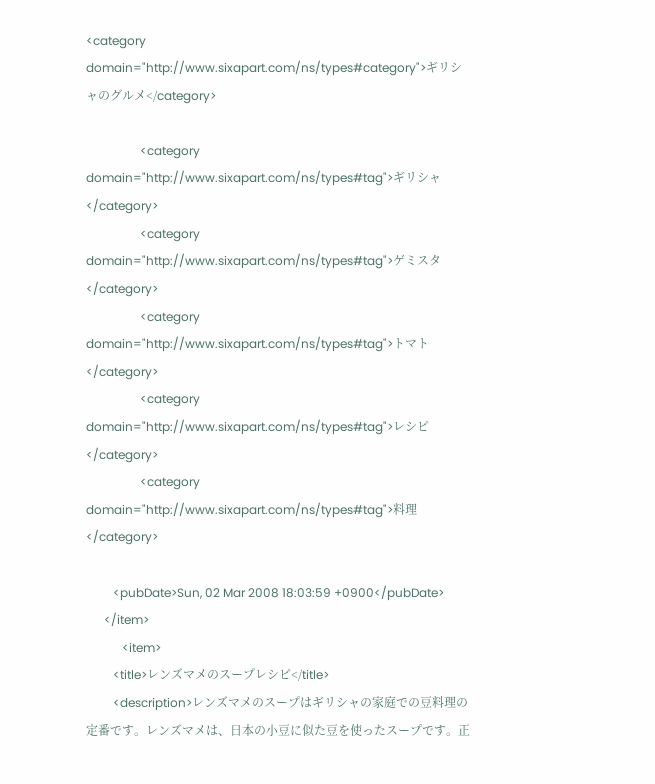<category domain="http://www.sixapart.com/ns/types#category">ギリシャのグルメ</category>

                  <category domain="http://www.sixapart.com/ns/types#tag">ギリシャ</category>
                  <category domain="http://www.sixapart.com/ns/types#tag">ゲミスタ</category>
                  <category domain="http://www.sixapart.com/ns/types#tag">トマト</category>
                  <category domain="http://www.sixapart.com/ns/types#tag">レシピ</category>
                  <category domain="http://www.sixapart.com/ns/types#tag">料理</category>

         <pubDate>Sun, 02 Mar 2008 18:03:59 +0900</pubDate>
      </item>
            <item>
         <title>レンズマメのスープレシピ</title>
         <description>レンズマメのスープはギリシャの家庭での豆料理の定番です。レンズマメは、日本の小豆に似た豆を使ったスープです。正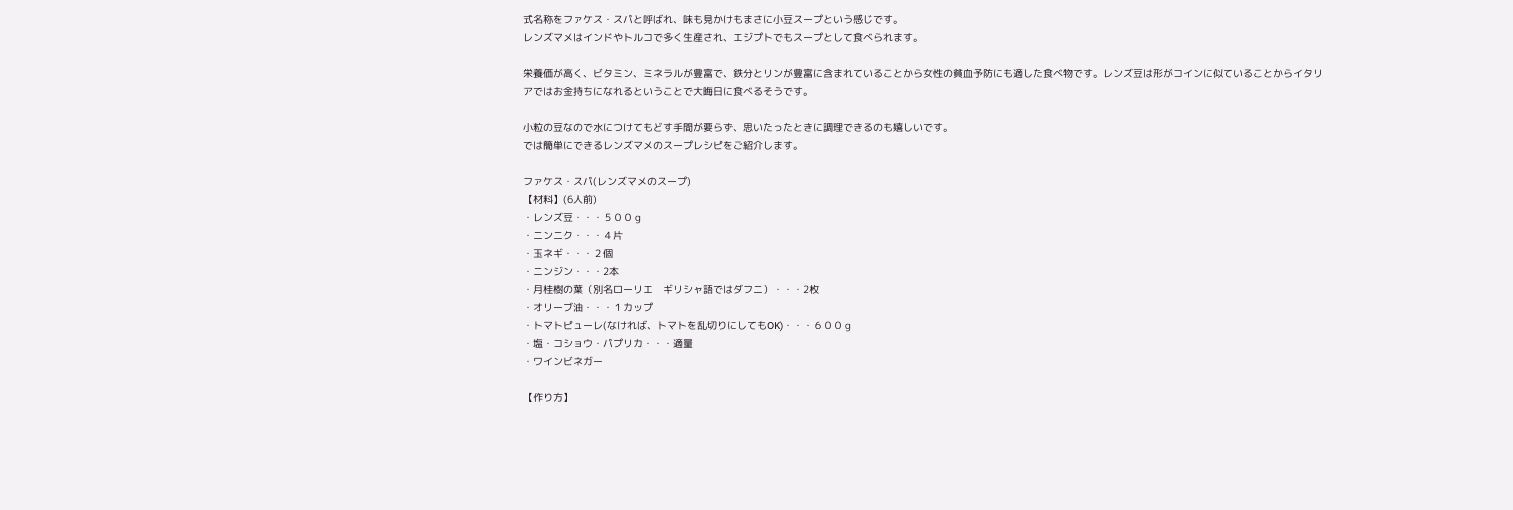式名称をファケス・スパと呼ばれ、味も見かけもまさに小豆スープという感じです。
レンズマメはインドやトルコで多く生産され、エジプトでもスープとして食べられます。

栄養価が高く、ビタミン、ミネラルが豊富で、鉄分とリンが豊富に含まれていることから女性の貧血予防にも適した食べ物です。レンズ豆は形がコインに似ていることからイタリアではお金持ちになれるということで大晦日に食べるそうです。

小粒の豆なので水につけてもどす手間が要らず、思いたったときに調理できるのも嬉しいです。
では簡単にできるレンズマメのスープレシピをご紹介します。

ファケス・スパ(レンズマメのスープ)
【材料】(6人前)
・レンズ豆・・・５００ｇ
・ニンニク・・・４片
・玉ネギ・・・２個
・ニンジン・・・2本
・月桂樹の葉（別名ローリエ　ギリシャ語ではダフニ）・・・2枚
・オリーブ油・・・１カップ
・トマトピューレ(なければ、トマトを乱切りにしてもOK)・・・６００ｇ
・塩・コショウ・パプリカ・・・適量
・ワインビネガー

【作り方】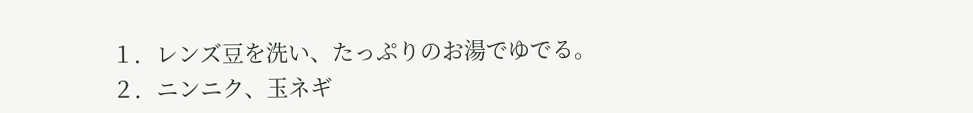１．レンズ豆を洗い、たっぷりのお湯でゆでる。
２．ニンニク、玉ネギ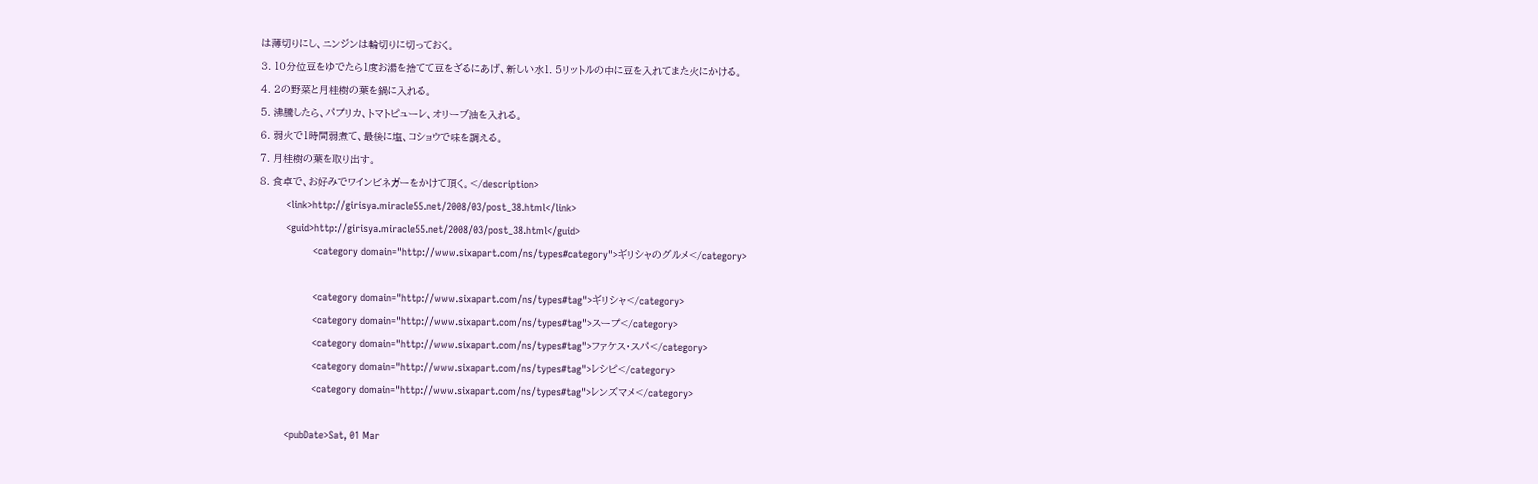は薄切りにし、ニンジンは輪切りに切っておく。
３．１０分位豆をゆでたら1度お湯を捨てて豆をざるにあげ、新しい水１．５リットルの中に豆を入れてまた火にかける。
４．２の野菜と月桂樹の葉を鍋に入れる。
５．沸騰したら、パプリカ、トマトピューレ、オリーブ油を入れる。
６．弱火で1時間弱煮て、最後に塩、コショウで味を調える。
７．月桂樹の葉を取り出す。
８．食卓で、お好みでワインビネガーをかけて頂く。</description>
         <link>http://girisya.miracle55.net/2008/03/post_38.html</link>
         <guid>http://girisya.miracle55.net/2008/03/post_38.html</guid>
                  <category domain="http://www.sixapart.com/ns/types#category">ギリシャのグルメ</category>

                  <category domain="http://www.sixapart.com/ns/types#tag">ギリシャ</category>
                  <category domain="http://www.sixapart.com/ns/types#tag">スープ</category>
                  <category domain="http://www.sixapart.com/ns/types#tag">ファケス・スパ</category>
                  <category domain="http://www.sixapart.com/ns/types#tag">レシピ</category>
                  <category domain="http://www.sixapart.com/ns/types#tag">レンズマメ</category>

         <pubDate>Sat, 01 Mar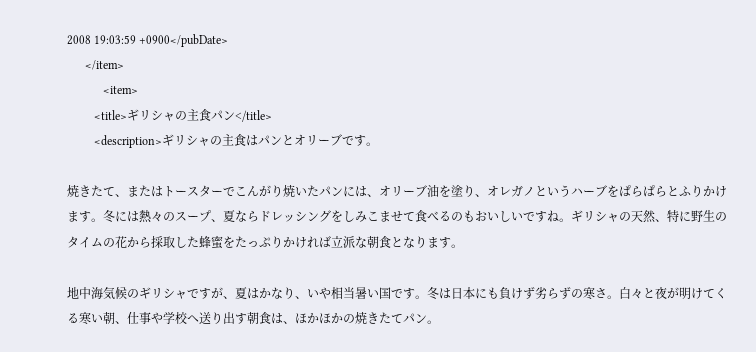2008 19:03:59 +0900</pubDate>
      </item>
            <item>
         <title>ギリシャの主食パン</title>
         <description>ギリシャの主食はパンとオリーブです。

焼きたて、またはトースターでこんがり焼いたパンには、オリーブ油を塗り、オレガノというハーブをぱらぱらとふりかけます。冬には熱々のスープ、夏ならドレッシングをしみこませて食べるのもおいしいですね。ギリシャの天然、特に野生のタイムの花から採取した蜂蜜をたっぷりかければ立派な朝食となります。

地中海気候のギリシャですが、夏はかなり、いや相当暑い国です。冬は日本にも負けず劣らずの寒さ。白々と夜が明けてくる寒い朝、仕事や学校へ送り出す朝食は、ほかほかの焼きたてパン。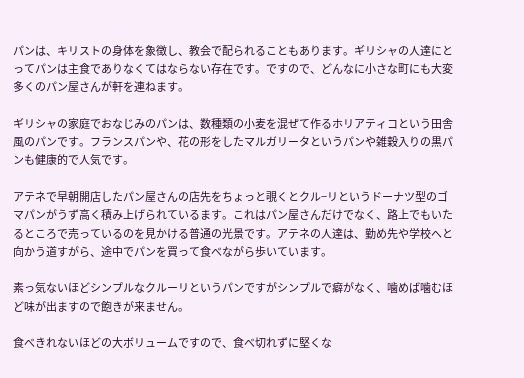パンは、キリストの身体を象徴し、教会で配られることもあります。ギリシャの人達にとってパンは主食でありなくてはならない存在です。ですので、どんなに小さな町にも大変多くのパン屋さんが軒を連ねます。

ギリシャの家庭でおなじみのパンは、数種類の小麦を混ぜて作るホリアティコという田舎風のパンです。フランスパンや、花の形をしたマルガリータというパンや雑穀入りの黒パンも健康的で人気です。

アテネで早朝開店したパン屋さんの店先をちょっと覗くとクル−リというドーナツ型のゴマパンがうず高く積み上げられているます。これはパン屋さんだけでなく、路上でもいたるところで売っているのを見かける普通の光景です。アテネの人達は、勤め先や学校へと向かう道すがら、途中でパンを買って食べながら歩いています。

素っ気ないほどシンプルなクルーリというパンですがシンプルで癖がなく、噛めば噛むほど味が出ますので飽きが来ません。

食べきれないほどの大ボリュームですので、食べ切れずに堅くな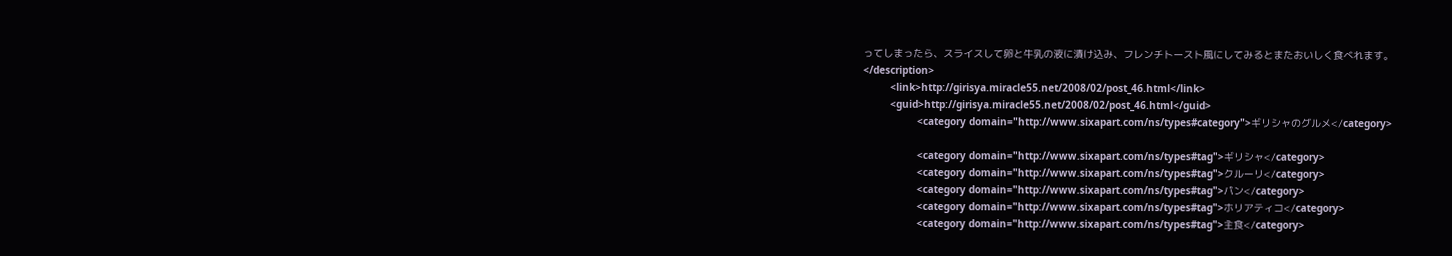ってしまったら、スライスして卵と牛乳の液に漬け込み、フレンチトースト風にしてみるとまたおいしく食べれます。
</description>
         <link>http://girisya.miracle55.net/2008/02/post_46.html</link>
         <guid>http://girisya.miracle55.net/2008/02/post_46.html</guid>
                  <category domain="http://www.sixapart.com/ns/types#category">ギリシャのグルメ</category>

                  <category domain="http://www.sixapart.com/ns/types#tag">ギリシャ</category>
                  <category domain="http://www.sixapart.com/ns/types#tag">クルーリ</category>
                  <category domain="http://www.sixapart.com/ns/types#tag">パン</category>
                  <category domain="http://www.sixapart.com/ns/types#tag">ホリアティコ</category>
                  <category domain="http://www.sixapart.com/ns/types#tag">主食</category>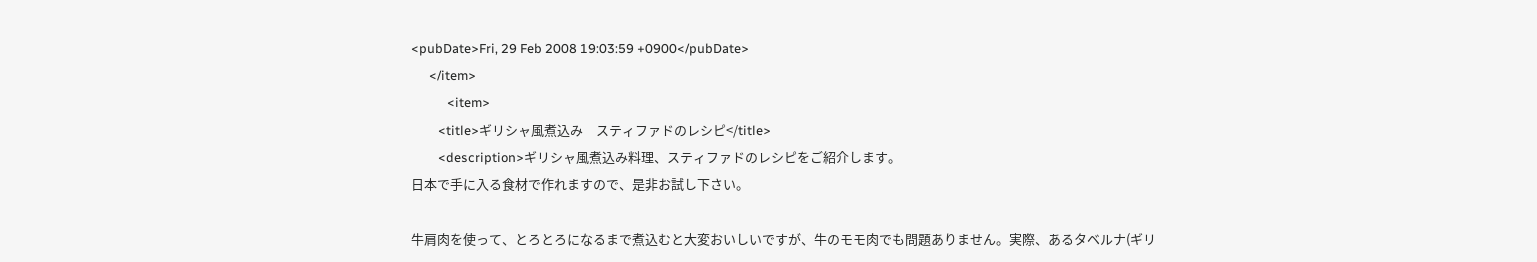<pubDate>Fri, 29 Feb 2008 19:03:59 +0900</pubDate>
      </item>
            <item>
         <title>ギリシャ風煮込み　スティファドのレシピ</title>
         <description>ギリシャ風煮込み料理、スティファドのレシピをご紹介します。
日本で手に入る食材で作れますので、是非お試し下さい。

牛肩肉を使って、とろとろになるまで煮込むと大変おいしいですが、牛のモモ肉でも問題ありません。実際、あるタベルナ(ギリ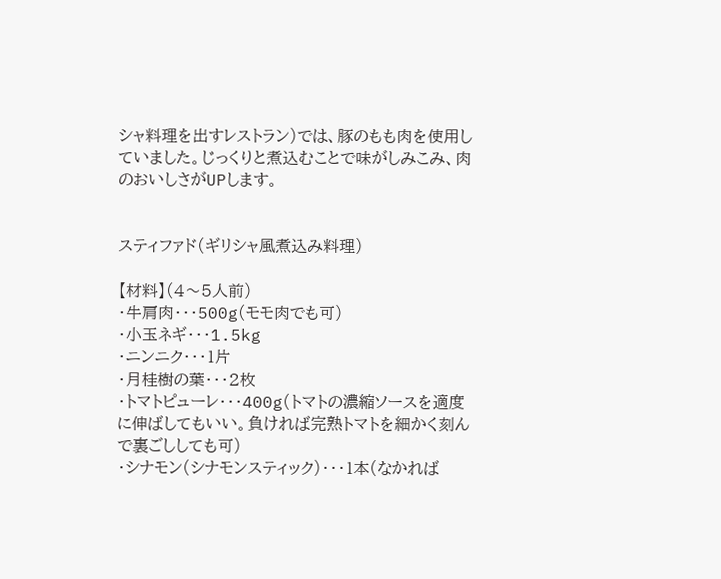シャ料理を出すレストラン)では、豚のもも肉を使用していました。じっくりと煮込むことで味がしみこみ、肉のおいしさがUPします。


スティファド(ギリシャ風煮込み料理)

【材料】(4〜5人前)
・牛肩肉・・・500g(モモ肉でも可)
・小玉ネギ・・・1.5kg
・ニンニク・・・1片
・月桂樹の葉・・・2枚
・トマトピューレ・・・400g(トマトの濃縮ソースを適度に伸ばしてもいい。負ければ完熟トマトを細かく刻んで裏ごししても可)
・シナモン(シナモンスティック)・・・1本(なかれば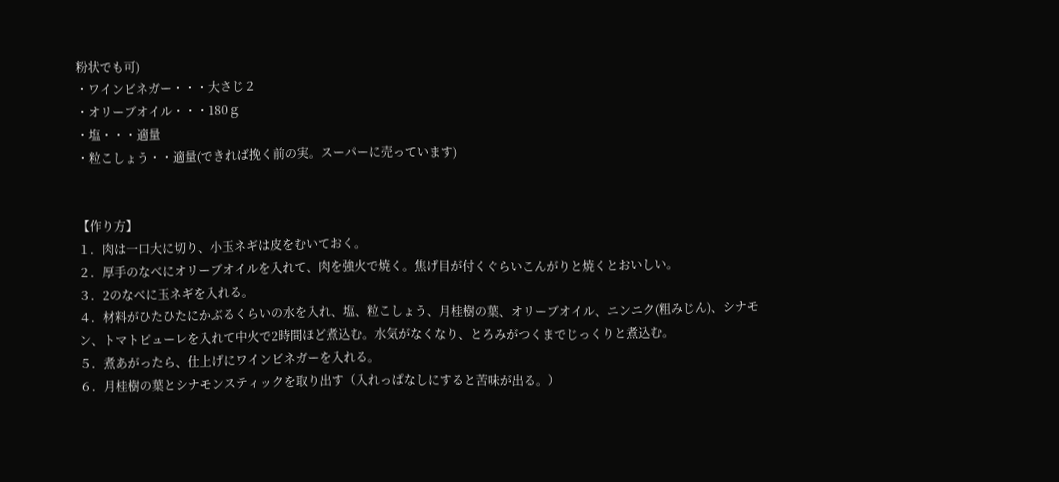粉状でも可)
・ワインビネガー・・・大さじ２
・オリーブオイル・・・180ｇ
・塩・・・適量
・粒こしょう・・適量(できれば挽く前の実。スーパーに売っています)


【作り方】
１．肉は一口大に切り、小玉ネギは皮をむいておく。
２．厚手のなべにオリーブオイルを入れて、肉を強火で焼く。焦げ目が付くぐらいこんがりと焼くとおいしい。
３．2のなべに玉ネギを入れる。
４．材料がひたひたにかぶるくらいの水を入れ、塩、粒こしょう、月桂樹の葉、オリーブオイル、ニンニク(粗みじん)、シナモン、トマトピューレを入れて中火で2時間ほど煮込む。水気がなくなり、とろみがつくまでじっくりと煮込む。
５．煮あがったら、仕上げにワインビネガーを入れる。
６．月桂樹の葉とシナモンスティックを取り出す（入れっぱなしにすると苦味が出る。）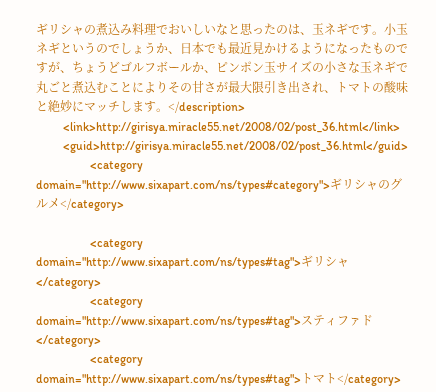ギリシャの煮込み料理でおいしいなと思ったのは、玉ネギです。小玉ネギというのでしょうか、日本でも最近見かけるようになったものですが、ちょうどゴルフボールか、ピンポン玉サイズの小さな玉ネギで丸ごと煮込むことによりその甘さが最大限引き出され、トマトの酸味と絶妙にマッチします。</description>
         <link>http://girisya.miracle55.net/2008/02/post_36.html</link>
         <guid>http://girisya.miracle55.net/2008/02/post_36.html</guid>
                  <category domain="http://www.sixapart.com/ns/types#category">ギリシャのグルメ</category>

                  <category domain="http://www.sixapart.com/ns/types#tag">ギリシャ</category>
                  <category domain="http://www.sixapart.com/ns/types#tag">スティファド</category>
                  <category domain="http://www.sixapart.com/ns/types#tag">トマト</category>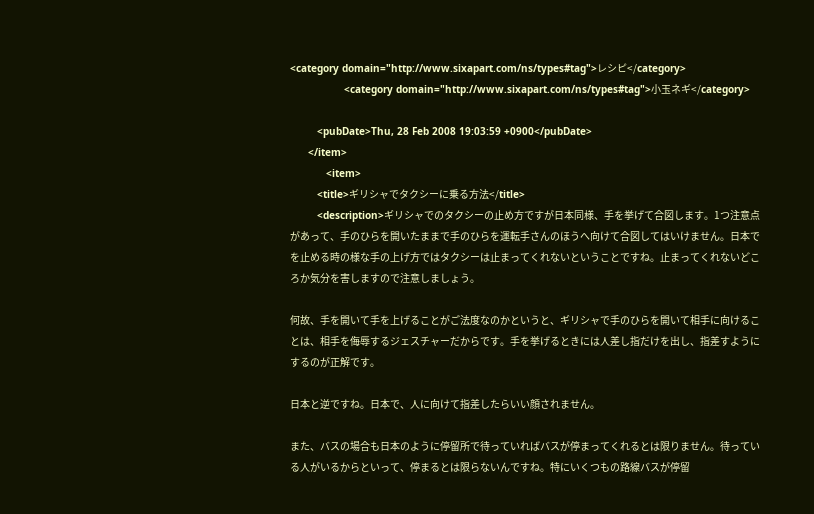<category domain="http://www.sixapart.com/ns/types#tag">レシピ</category>
                  <category domain="http://www.sixapart.com/ns/types#tag">小玉ネギ</category>

         <pubDate>Thu, 28 Feb 2008 19:03:59 +0900</pubDate>
      </item>
            <item>
         <title>ギリシャでタクシーに乗る方法</title>
         <description>ギリシャでのタクシーの止め方ですが日本同様、手を挙げて合図します。1つ注意点があって、手のひらを開いたままで手のひらを運転手さんのほうへ向けて合図してはいけません。日本でを止める時の様な手の上げ方ではタクシーは止まってくれないということですね。止まってくれないどころか気分を害しますので注意しましょう。

何故、手を開いて手を上げることがご法度なのかというと、ギリシャで手のひらを開いて相手に向けることは、相手を侮辱するジェスチャーだからです。手を挙げるときには人差し指だけを出し、指差すようにするのが正解です。

日本と逆ですね。日本で、人に向けて指差したらいい顔されません。

また、バスの場合も日本のように停留所で待っていればバスが停まってくれるとは限りません。待っている人がいるからといって、停まるとは限らないんですね。特にいくつもの路線バスが停留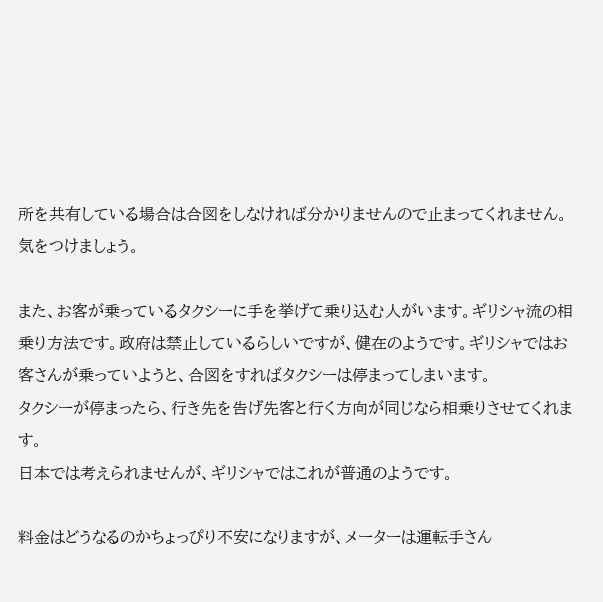所を共有している場合は合図をしなければ分かりませんので止まってくれません。気をつけましょう。

また、お客が乗っているタクシーに手を挙げて乗り込む人がいます。ギリシャ流の相乗り方法です。政府は禁止しているらしいですが、健在のようです。ギリシャではお客さんが乗っていようと、合図をすればタクシーは停まってしまいます。
タクシーが停まったら、行き先を告げ先客と行く方向が同じなら相乗りさせてくれます。
日本では考えられませんが、ギリシャではこれが普通のようです。

料金はどうなるのかちょっぴり不安になりますが、メーターは運転手さん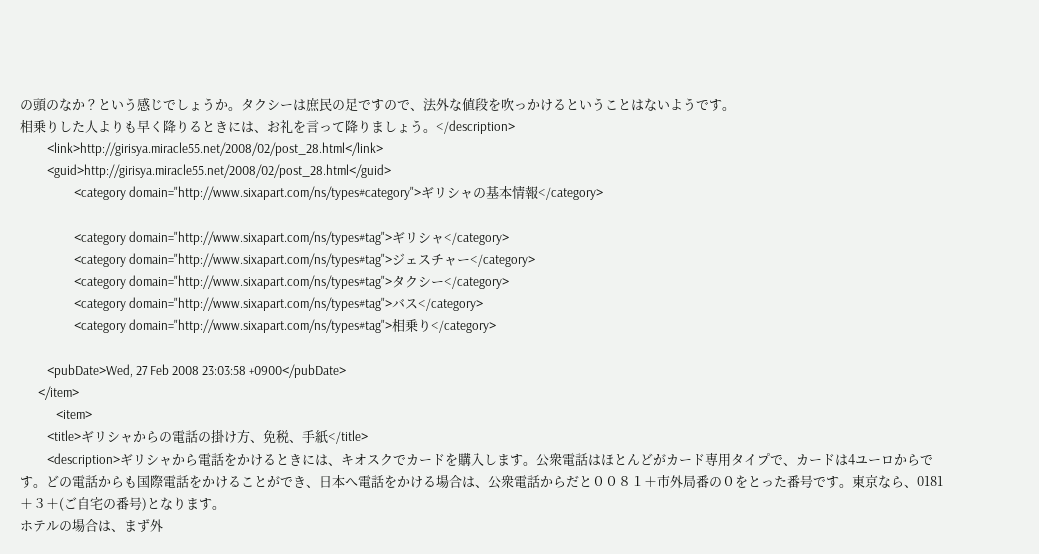の頭のなか？という感じでしょうか。タクシーは庶民の足ですので、法外な値段を吹っかけるということはないようです。
相乗りした人よりも早く降りるときには、お礼を言って降りましょう。</description>
         <link>http://girisya.miracle55.net/2008/02/post_28.html</link>
         <guid>http://girisya.miracle55.net/2008/02/post_28.html</guid>
                  <category domain="http://www.sixapart.com/ns/types#category">ギリシャの基本情報</category>

                  <category domain="http://www.sixapart.com/ns/types#tag">ギリシャ</category>
                  <category domain="http://www.sixapart.com/ns/types#tag">ジェスチャー</category>
                  <category domain="http://www.sixapart.com/ns/types#tag">タクシー</category>
                  <category domain="http://www.sixapart.com/ns/types#tag">バス</category>
                  <category domain="http://www.sixapart.com/ns/types#tag">相乗り</category>

         <pubDate>Wed, 27 Feb 2008 23:03:58 +0900</pubDate>
      </item>
            <item>
         <title>ギリシャからの電話の掛け方、免税、手紙</title>
         <description>ギリシャから電話をかけるときには、キオスクでカードを購入します。公衆電話はほとんどがカード専用タイプで、カードは4ユーロからです。どの電話からも国際電話をかけることができ、日本へ電話をかける場合は、公衆電話からだと００８１＋市外局番の０をとった番号です。東京なら、0181＋３＋(ご自宅の番号)となります。
ホテルの場合は、まず外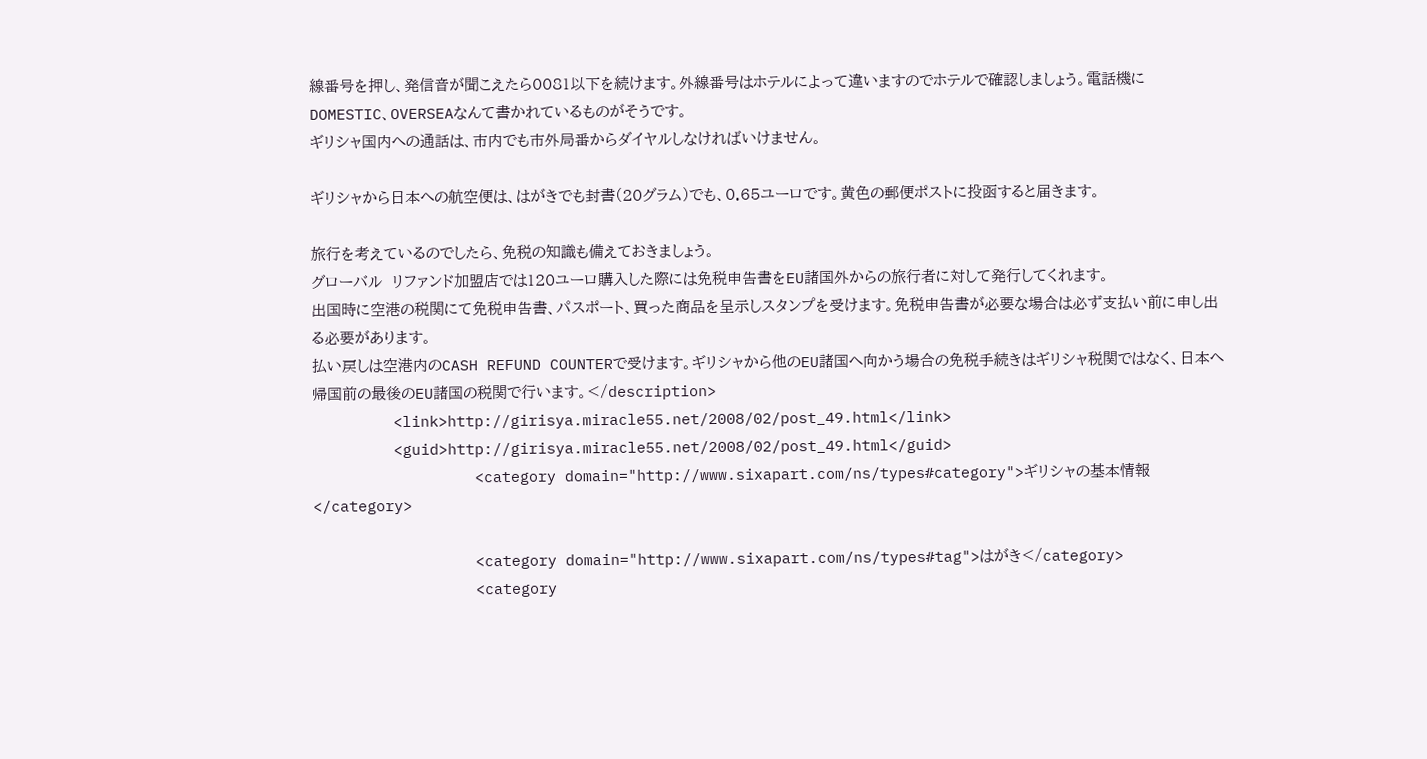線番号を押し、発信音が聞こえたら0081以下を続けます。外線番号はホテルによって違いますのでホテルで確認しましょう。電話機にDOMESTIC、OVERSEAなんて書かれているものがそうです。
ギリシャ国内への通話は、市内でも市外局番からダイヤルしなければいけません。

ギリシャから日本への航空便は、はがきでも封書(20グラム)でも、0.65ユーロです。黄色の郵便ポストに投函すると届きます。

旅行を考えているのでしたら、免税の知識も備えておきましょう。
グローバル　リファンド加盟店では120ユーロ購入した際には免税申告書をEU諸国外からの旅行者に対して発行してくれます。
出国時に空港の税関にて免税申告書、パスポート、買った商品を呈示しスタンプを受けます。免税申告書が必要な場合は必ず支払い前に申し出る必要があります。
払い戻しは空港内のCASH REFUND COUNTERで受けます。ギリシャから他のEU諸国へ向かう場合の免税手続きはギリシャ税関ではなく、日本へ帰国前の最後のEU諸国の税関で行います。</description>
         <link>http://girisya.miracle55.net/2008/02/post_49.html</link>
         <guid>http://girisya.miracle55.net/2008/02/post_49.html</guid>
                  <category domain="http://www.sixapart.com/ns/types#category">ギリシャの基本情報</category>

                  <category domain="http://www.sixapart.com/ns/types#tag">はがき</category>
                  <category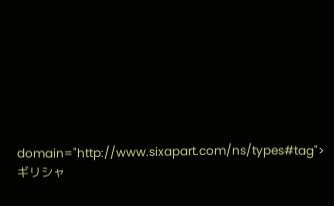domain="http://www.sixapart.com/ns/types#tag">ギリシャ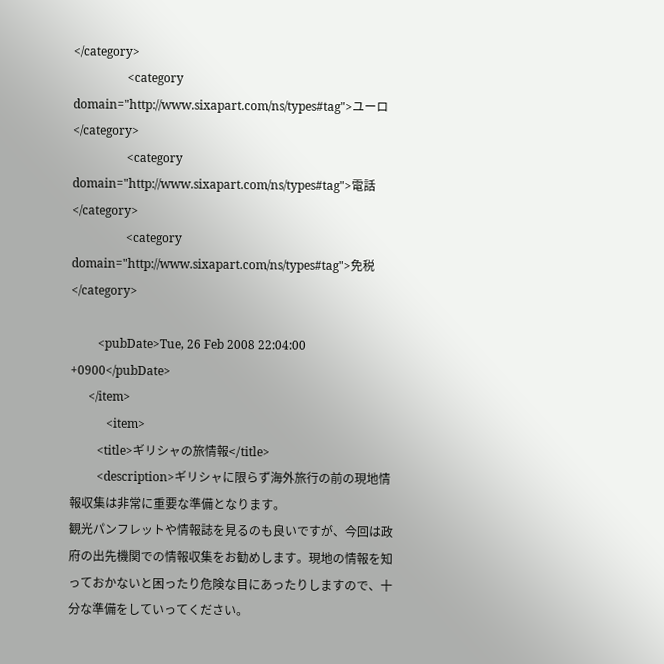</category>
                  <category domain="http://www.sixapart.com/ns/types#tag">ユーロ</category>
                  <category domain="http://www.sixapart.com/ns/types#tag">電話</category>
                  <category domain="http://www.sixapart.com/ns/types#tag">免税</category>

         <pubDate>Tue, 26 Feb 2008 22:04:00 +0900</pubDate>
      </item>
            <item>
         <title>ギリシャの旅情報</title>
         <description>ギリシャに限らず海外旅行の前の現地情報収集は非常に重要な準備となります。
観光パンフレットや情報誌を見るのも良いですが、今回は政府の出先機関での情報収集をお勧めします。現地の情報を知っておかないと困ったり危険な目にあったりしますので、十分な準備をしていってください。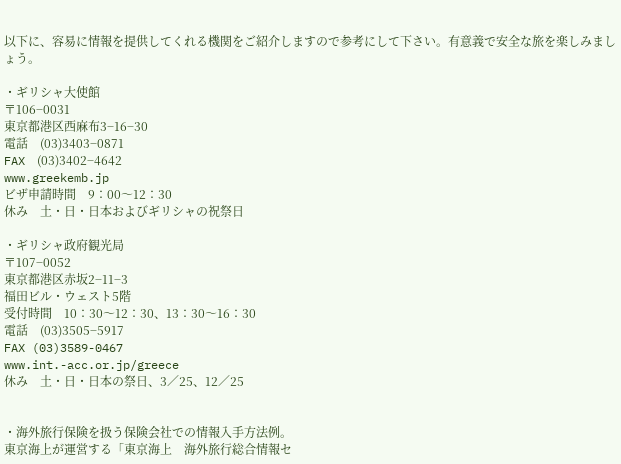以下に、容易に情報を提供してくれる機関をご紹介しますので参考にして下さい。有意義で安全な旅を楽しみましょう。

・ギリシャ大使館
〒106−0031
東京都港区西麻布3−16−30
電話　(03)3403−0871
FAX　(03)3402−4642
www.greekemb.jp
ビザ申請時間　9：00〜12：30
休み　土・日・日本およびギリシャの祝祭日

・ギリシャ政府観光局
〒107−0052
東京都港区赤坂2−11−3
福田ビル・ウェスト5階
受付時間　10：30〜12：30、13：30〜16：30
電話　(03)3505−5917
FAX (03)3589-0467
www.int.-acc.or.jp/greece
休み　土・日・日本の祭日、3／25、12／25


・海外旅行保険を扱う保険会社での情報入手方法例。
東京海上が運営する「東京海上　海外旅行総合情報セ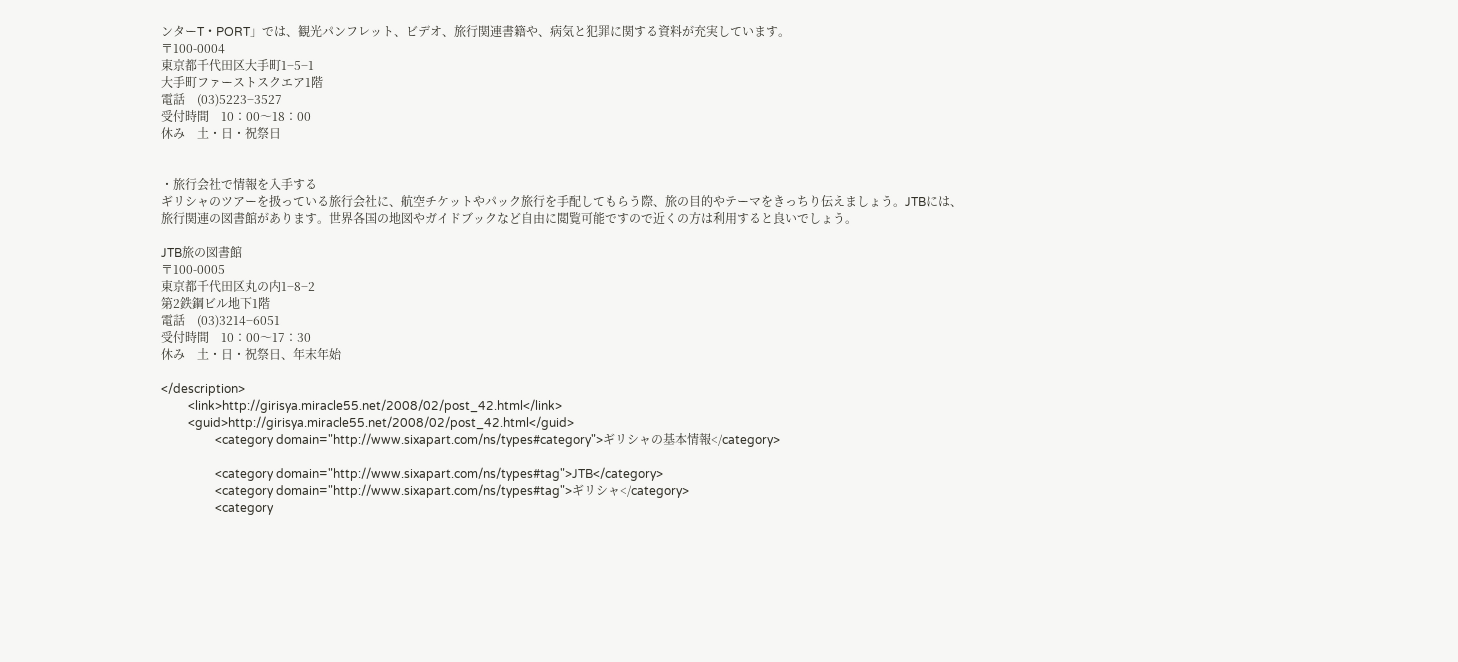ンターT・PORT」では、観光パンフレット、ビデオ、旅行関連書籍や、病気と犯罪に関する資料が充実しています。
〒100-0004
東京都千代田区大手町1−5−1
大手町ファーストスクエア1階
電話　(03)5223−3527
受付時間　10：00〜18：00
休み　土・日・祝祭日


・旅行会社で情報を入手する
ギリシャのツアーを扱っている旅行会社に、航空チケットやパック旅行を手配してもらう際、旅の目的やテーマをきっちり伝えましょう。JTBには、旅行関連の図書館があります。世界各国の地図やガイドブックなど自由に閲覧可能ですので近くの方は利用すると良いでしょう。

JTB旅の図書館
〒100-0005
東京都千代田区丸の内1−8−2
第2鉄鋼ビル地下1階
電話　(03)3214−6051
受付時間　10：00〜17：30
休み　土・日・祝祭日、年末年始

</description>
         <link>http://girisya.miracle55.net/2008/02/post_42.html</link>
         <guid>http://girisya.miracle55.net/2008/02/post_42.html</guid>
                  <category domain="http://www.sixapart.com/ns/types#category">ギリシャの基本情報</category>

                  <category domain="http://www.sixapart.com/ns/types#tag">JTB</category>
                  <category domain="http://www.sixapart.com/ns/types#tag">ギリシャ</category>
                  <category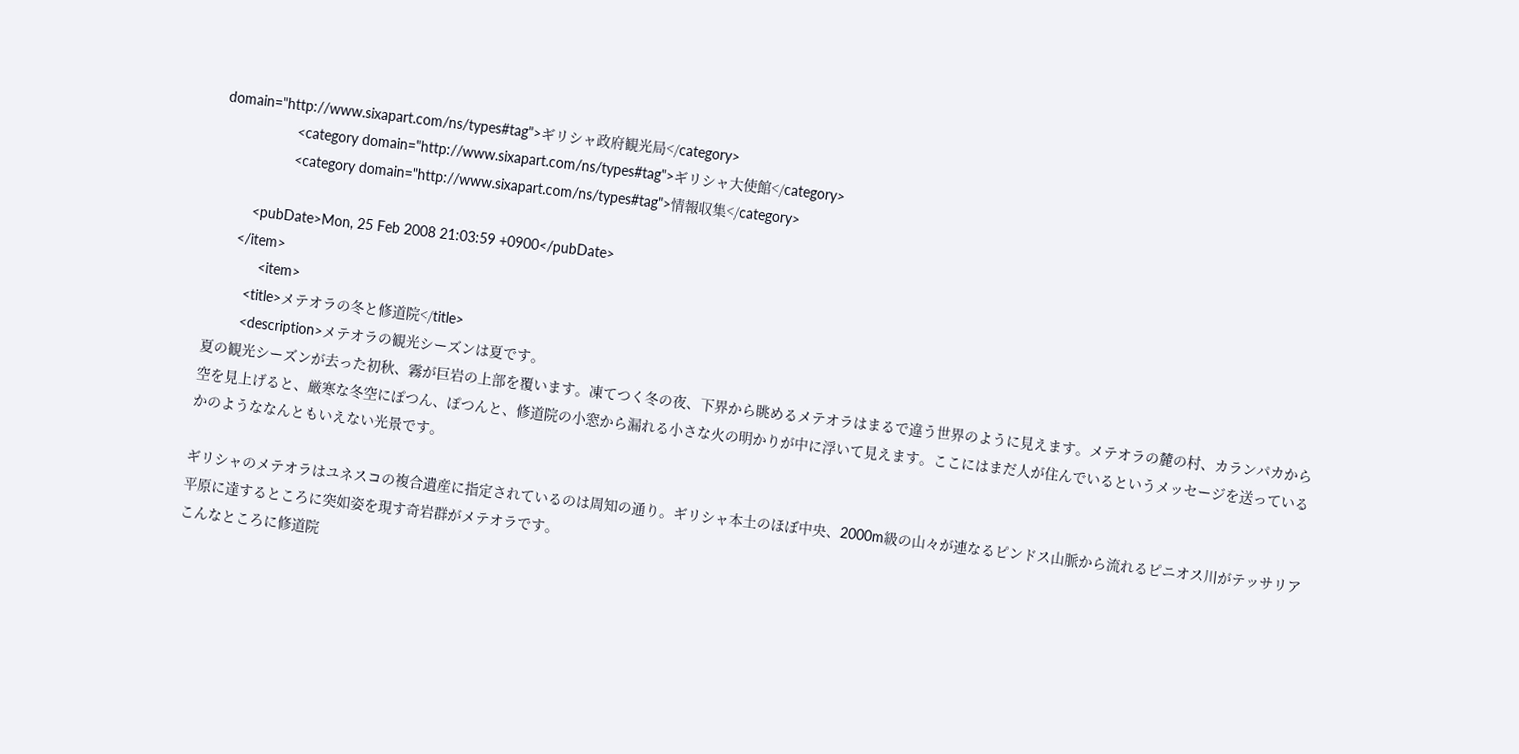domain="http://www.sixapart.com/ns/types#tag">ギリシャ政府観光局</category>
                  <category domain="http://www.sixapart.com/ns/types#tag">ギリシャ大使館</category>
                  <category domain="http://www.sixapart.com/ns/types#tag">情報収集</category>

         <pubDate>Mon, 25 Feb 2008 21:03:59 +0900</pubDate>
      </item>
            <item>
         <title>メテオラの冬と修道院</title>
         <description>メテオラの観光シーズンは夏です。
夏の観光シーズンが去った初秋、霧が巨岩の上部を覆います。凍てつく冬の夜、下界から眺めるメテオラはまるで違う世界のように見えます。メテオラの麓の村、カランパカから空を見上げると、厳寒な冬空にぽつん、ぽつんと、修道院の小窓から漏れる小さな火の明かりが中に浮いて見えます。ここにはまだ人が住んでいるというメッセージを送っているかのようななんともいえない光景です。

ギリシャのメテオラはユネスコの複合遺産に指定されているのは周知の通り。ギリシャ本土のほぼ中央、2000m級の山々が連なるピンドス山脈から流れるピニオス川がテッサリア平原に達するところに突如姿を現す奇岩群がメテオラです。
こんなところに修道院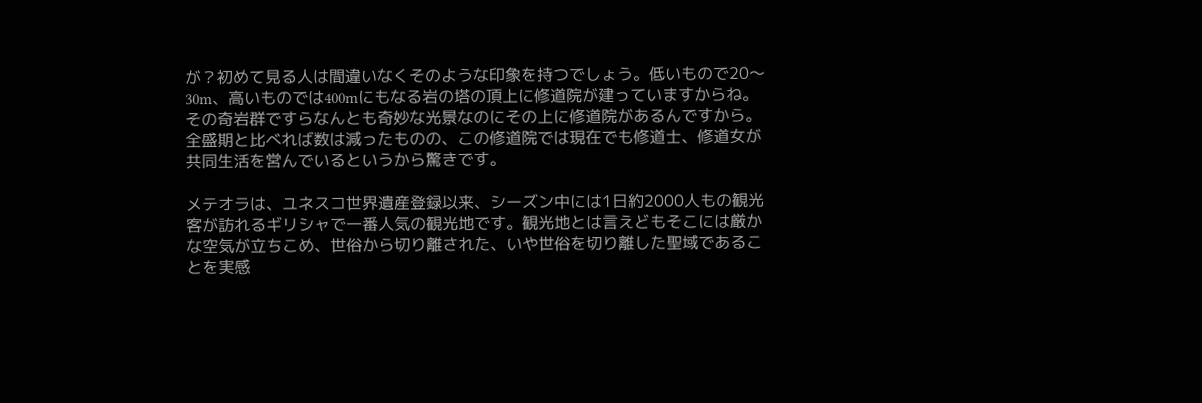が？初めて見る人は間違いなくそのような印象を持つでしょう。低いもので20〜30m、高いものでは400mにもなる岩の塔の頂上に修道院が建っていますからね。その奇岩群ですらなんとも奇妙な光景なのにその上に修道院があるんですから。
全盛期と比べれば数は減ったものの、この修道院では現在でも修道士、修道女が共同生活を営んでいるというから驚きです。

メテオラは、ユネスコ世界遺産登録以来、シーズン中には1日約2000人もの観光客が訪れるギリシャで一番人気の観光地です。観光地とは言えどもそこには厳かな空気が立ちこめ、世俗から切り離された、いや世俗を切り離した聖域であることを実感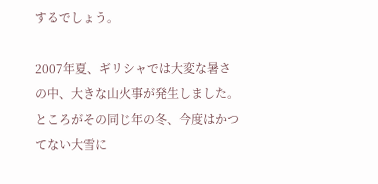するでしょう。

2007年夏、ギリシャでは大変な暑さの中、大きな山火事が発生しました。ところがその同じ年の冬、今度はかつてない大雪に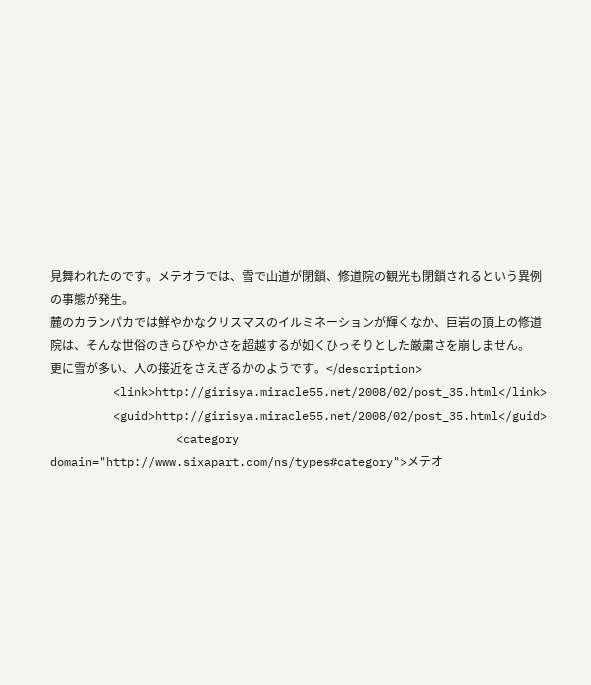見舞われたのです。メテオラでは、雪で山道が閉鎖、修道院の観光も閉鎖されるという異例の事態が発生。
麓のカランパカでは鮮やかなクリスマスのイルミネーションが輝くなか、巨岩の頂上の修道院は、そんな世俗のきらびやかさを超越するが如くひっそりとした厳粛さを崩しません。
更に雪が多い、人の接近をさえぎるかのようです。</description>
         <link>http://girisya.miracle55.net/2008/02/post_35.html</link>
         <guid>http://girisya.miracle55.net/2008/02/post_35.html</guid>
                  <category domain="http://www.sixapart.com/ns/types#category">メテオ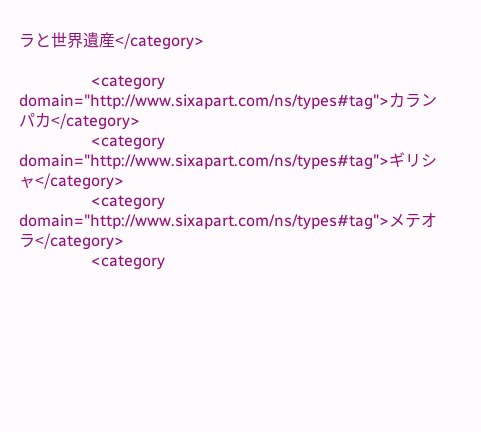ラと世界遺産</category>

                  <category domain="http://www.sixapart.com/ns/types#tag">カランパカ</category>
                  <category domain="http://www.sixapart.com/ns/types#tag">ギリシャ</category>
                  <category domain="http://www.sixapart.com/ns/types#tag">メテオラ</category>
                  <category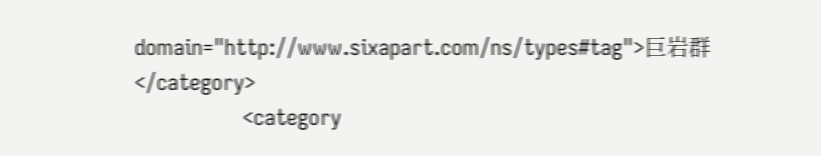domain="http://www.sixapart.com/ns/types#tag">巨岩群</category>
                  <category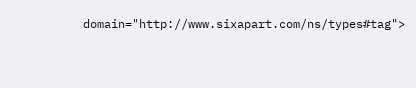domain="http://www.sixapart.com/ns/types#tag">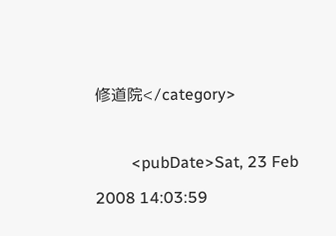修道院</category>

         <pubDate>Sat, 23 Feb 2008 14:03:59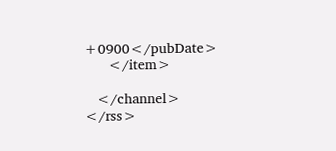+0900</pubDate>
      </item>

   </channel>
</rss>